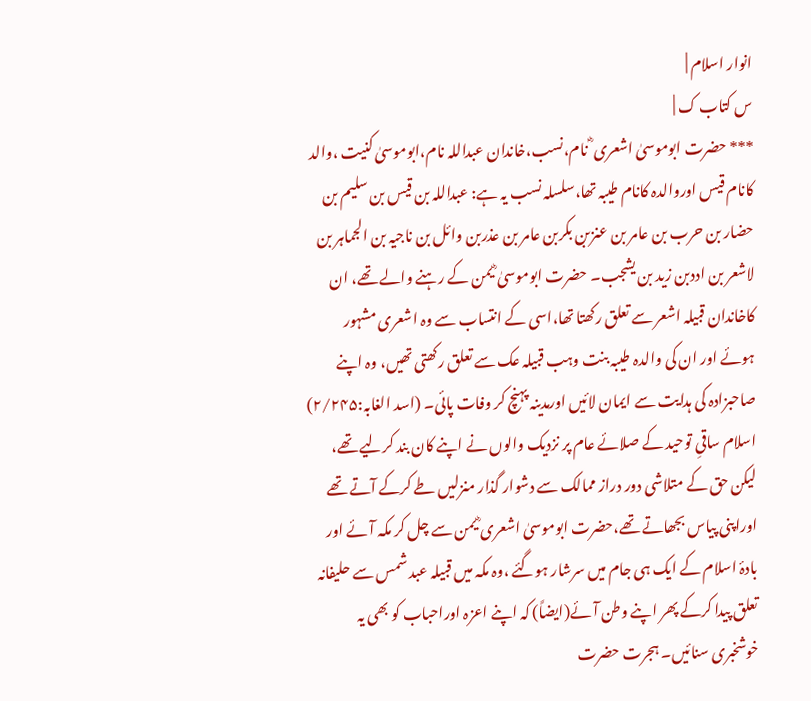انوار اسلام |
س کتاب ک |
*** حضرت ابوموسیٰ اشعری ؓ نام،نسب،خاندان عبداللہ نام،ابوموسیٰ کنیت ،والد کانام قیس اوروالدہ کانام طیبہ تھا،سلسلہ نسب یہ ہے: عبداللہ بن قیس بن سلیم بن حضار بن حرب بن عامر بن عنزبن بکربن عامر بن عذربن وائل بن ناجیہ بن الجماہر بن لاشعر بن اددبن زید بن یشجب۔ حضرت ابوموسیٰ ؓ یمن کے رہنے والے تھے، ان کاخاندان قبیلہ اشعر سے تعلق رکھتا تھا،اسی کے انتساب سے وہ اشعری مشہور ہوئے اور ان کی والدہ طیبہ بنت وہب قبیلہ عک سے تعلق رکھتی تھیں، وہ اپنے صاحبزادہ کی ہدایت سے ایمان لائیں اورمدینہ پہنچ کر وفات پائی۔ (اسد الغابہ:۲/۲۴۵) اسلام ساقیِ توحید کے صلائے عام پر نزدیک والوں نے اپنے کان بند کرلیے تھے، لیکن حق کے متلاشی دور دراز ممالک سے دشوار گذار منزلیں طے کرکے آتے تھے اوراپنی پیاس بجھاتے تھے،حضرت ابوموسیٰ اشعری ؓ یمن سے چل کر مکہ آئے اور بادۂ اسلام کے ایک ہی جام میں سرشار ہوگئے ،وہ مکہ میں قبیلہ عبد شمس سے حلیفانہ تعلق پیدا کرکے پھر اپنے وطن آئے(ایضاً) کہ اپنے اعزہ اوراحباب کو بھی یہ خوشخبری سنائیں۔ ہجرت حضرت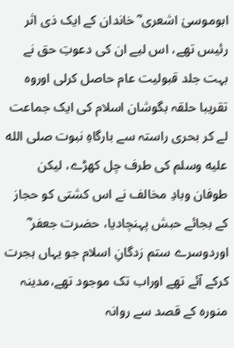ابوموسیٰ اشعری ؓ خاندان کے ایک ذی اثر رئیس تھے، اس لیے ان کی دعوتِ حق نے بہت جلد قبولیت عام حاصل کرلی اوروہ تقریبا حلقہ بگوشان اسلام کی ایک جماعت لے کر بحری راستہ سے بارگاہِ نبوت صلى الله عليه وسلم کی طرف چل کھڑے، لیکن طوفان وبادِ مخالف نے اس کشتی کو حجاز کے بجائے حبش پہنچادیا، حضرت جعفر ؓ اوردوسرے ستم زدگانِ اسلام جو یہاں ہجرت کرکے آئے تھے اوراب تک موجود تھے،مدینہ منورہ کے قصد سے روانہ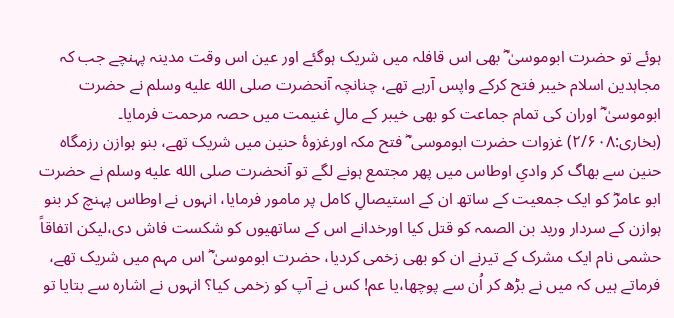ہوئے تو حضرت ابوموسیٰ ؓ بھی اس قافلہ میں شریک ہوگئے اور عین اس وقت مدینہ پہنچے جب کہ مجاہدین اسلام خیبر فتح کرکے واپس آرہے تھے، چنانچہ آنحضرت صلى الله عليه وسلم نے حضرت ابوموسیٰ ؓ اوران کی تمام جماعت کو بھی خیبر کے مالِ غنیمت میں حصہ مرحمت فرمایا۔ (بخاری:۲/۶۰۸) غزوات حضرت ابوموسی ؓ فتح مکہ اورغزوۂ حنین میں شریک تھے، بنو ہوازن رزمگاہ حنین سے بھاگ کر وادیِ اوطاس میں پھر مجتمع ہونے لگے تو آنحضرت صلى الله عليه وسلم نے حضرت ابو عامرؓ کو ایک جمعیت کے ساتھ ان کے استیصالِ کامل پر مامور فرمایا، انہوں نے اوطاس پہنچ کر بنو ہوازن کے سردار ورید بن الصمہ کو قتل کیا اورخدانے اس کے ساتھیوں کو شکست فاش دی،لیکن اتفاقاً حشمی نام ایک مشرک کے تیرنے ان کو بھی زخمی کردیا، حضرت ابوموسیٰ ؓ اس مہم میں شریک تھے، فرماتے ہیں کہ میں نے بڑھ کر اُن سے پوچھا،یا عم! کس نے آپ کو زخمی کیا؟ انہوں نے اشارہ سے بتایا تو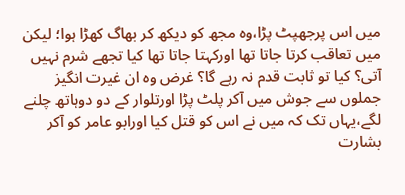میں اس پرجھپٹ پڑا،وہ مجھ کو دیکھ کر بھاگ کھڑا ہوا؛ لیکن میں تعاقب کرتا جاتا تھا اورکہتا جاتا تھا کیا تجھے شرم نہیں آتی؟ کیا تو ثابت قدم نہ رہے گا؟ غرض وہ ان غیرت انگیز جملوں سے جوش میں آکر پلٹ پڑا اورتلوار کے دو دوہاتھ چلنے لگے،یہاں تک کہ میں نے اس کو قتل کیا اورابو عامر کو آکر بشارت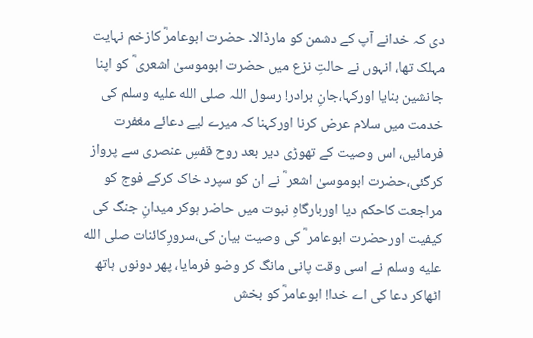دی کہ خدانے آپ کے دشمن کو مارڈالا۔ حضرت ابوعامرؓ کازخم نہایت مہلک تھا، انہوں نے حالتِ نزع میں حضرت ابوموسیٰ اشعری ؓ کو اپنا جانشین بنایا اورکہا،جانِ برادر! رسول اللہ صلى الله عليه وسلم کی خدمت میں سلام عرض کرنا اورکہنا کہ میرے لیے دعائے مغفرت فرمائیں، اس وصیت کے تھوڑی دیر بعد روح قفسِ عنصری سے پرواز کرگئی،حضرت ابوموسیٰ اشعر ؓ نے ان کو سپرد خاک کرکے فوج کو مراجعت کاحکم دیا اوربارگاہِ نبوت میں حاضر ہوکر میدانِ جنگ کی کیفیت اورحضرت ابوعامر ؓ کی وصیت بیان کی،سرورِکائنات صلى الله عليه وسلم نے اسی وقت پانی مانگ کر وضو فرمایا، پھر دونوں ہاتھ اٹھاکر دعا کی اے خدا! ابوعامرؓ کو بخش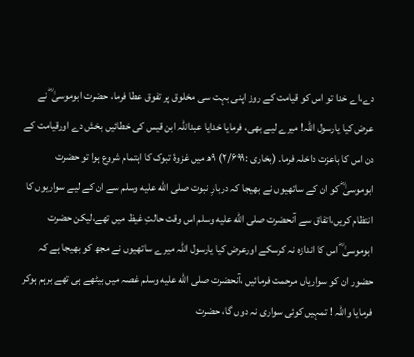دے،اے خدا تو اس کو قیامت کے روز اپنی بہت سی مخلوق پر تفوق عطا فرما، حضرت ابوموسیٰ ؓ نے عرض کیا یارسول اللہ! میرے لیے بھی، فرمایا خدایا عبداللہ ابن قیس کی خطائیں بخش دے اورقیامت کے دن اس کا باعزت داخلہ فرما۔ (بخاری :۲/۶۹۹) ۹ھ میں غزوۂ تبوک کا اہتمام شروع ہوا تو حضرت ابوموسیٰ ؓ کو ان کے ساتھیوں نے بھیجا کہ دربارِ نبوت صلى الله عليه وسلم سے ان کے لیے سواریوں کا انتظام کریں،اتفاق سے آنحضرت صلى الله عليه وسلم اس وقت حالتِ غیظ میں تھے،لیکن حضرت ابوموسیٰ ؓ اس کا اندازہ نہ کرسکے اورعرض کیا یارسول اللہ میرے ساتھیوں نے مجھ کو بھیجا ہے کہ حضور ان کو سواریاں مرحمت فرمائیں ،آنحضرت صلى الله عليه وسلم غصہ میں بیٹھے ہی تھے برہم ہوکر فرمایا واللہ ! تمہیں کوئی سواری نہ دوں گا، حضرت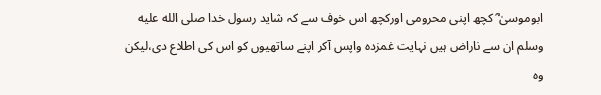ابوموسیٰ ؓ کچھ اپنی محرومی اورکچھ اس خوف سے کہ شاید رسول خدا صلى الله عليه وسلم ان سے ناراض ہیں نہایت غمزدہ واپس آکر اپنے ساتھیوں کو اس کی اطلاع دی،لیکن وہ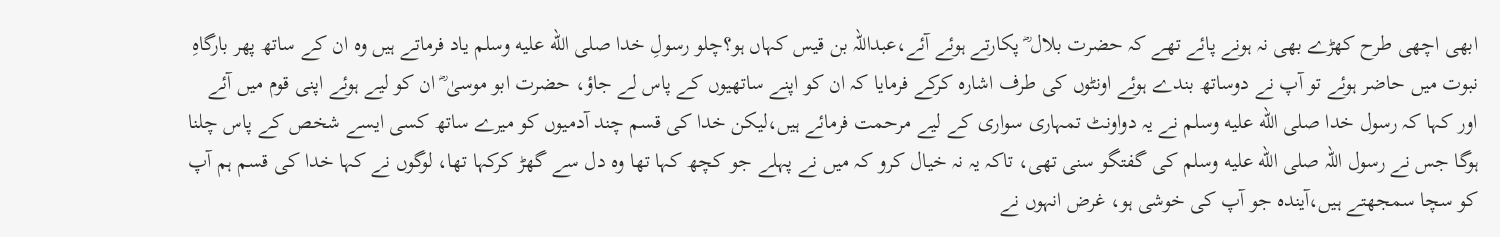ابھی اچھی طرح کھڑے بھی نہ ہونے پائے تھے کہ حضرت بلال ؓ پکارتے ہوئے آئے،عبداللہ بن قیس کہاں ہو؟چلو رسولِ خدا صلى الله عليه وسلم یاد فرماتے ہیں وہ ان کے ساتھ پھر بارگاہِ نبوت میں حاضر ہوئے تو آپ نے دوساتھ بندے ہوئے اونٹوں کی طرف اشارہ کرکے فرمایا کہ ان کو اپنے ساتھیوں کے پاس لے جاؤ، حضرت ابو موسیٰ ؓ ان کو لیے ہوئے اپنی قوم میں آئے اور کہا کہ رسول خدا صلى الله عليه وسلم نے یہ دواونٹ تمہاری سواری کے لیے مرحمت فرمائے ہیں،لیکن خدا کی قسم چند آدمیوں کو میرے ساتھ کسی ایسے شخص کے پاس چلنا ہوگا جس نے رسول اللہ صلى الله عليه وسلم کی گفتگو سنی تھی، تاکہ یہ نہ خیال کرو کہ میں نے پہلے جو کچھ کہا تھا وہ دل سے گھڑ کرکہا تھا، لوگوں نے کہا خدا کی قسم ہم آپ کو سچا سمجھتے ہیں،آیندہ جو آپ کی خوشی ہو، غرض انہوں نے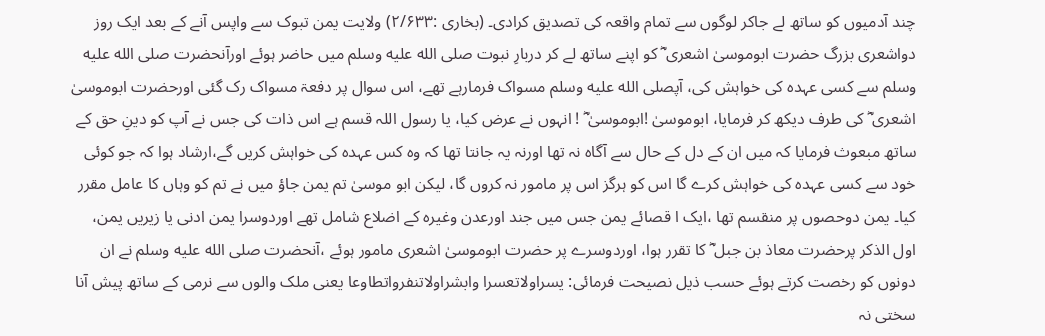چند آدمیوں کو ساتھ لے جاکر لوگوں سے تمام واقعہ کی تصدیق کرادی۔ (بخاری :۲/۶۳۳) ولایت یمن تبوک سے واپس آنے کے بعد ایک روز دواشعری بزرگ حضرت ابوموسیٰ اشعری ؓ کو اپنے ساتھ لے کر دربارِ نبوت صلى الله عليه وسلم میں حاضر ہوئے اورآنحضرت صلى الله عليه وسلم سے کسی عہدہ کی خواہش کی، آپصلى الله عليه وسلم مسواک فرمارہے تھے، اس سوال پر دفعۃ مسواک رک گئی اورحضرت ابوموسیٰ اشعری ؓ کی طرف دیکھ کر فرمایا، ابوموسیٰ !ابوموسیٰ ؓ ! انہوں نے عرض کیا، یا رسول اللہ قسم ہے اس ذات کی جس نے آپ کو دینِ حق کے ساتھ مبعوث فرمایا کہ میں ان کے دل کے حال سے آگاہ نہ تھا اورنہ یہ جانتا تھا کہ وہ کس عہدہ کی خواہش کریں گے،ارشاد ہوا کہ جو کوئی خود سے کسی عہدہ کی خواہش کرے گا اس کو ہرگز اس پر مامور نہ کروں گا، لیکن ابو موسیٰ تم یمن جاؤ میں نے تم کو وہاں کا عامل مقرر کیا۔ یمن دوحصوں پر منقسم تھا ،ایک ا قصائے یمن جس میں جند اورعدن وغیرہ کے اضلاع شامل تھے اوردوسرا یمن ادنی یا زیریں یمن، اول الذکر پرحضرت معاذ بن جبل ؓ کا تقرر ہوا، اوردوسرے پر حضرت ابوموسیٰ اشعری مامور ہوئے ،آنحضرت صلى الله عليه وسلم نے ان دونوں کو رخصت کرتے ہوئے حسب ذیل نصیحت فرمائی: یسراولاتعسرا وابشراولاتنفرواتطاوعا یعنی ملک والوں سے نرمی کے ساتھ پیش آنا سختی نہ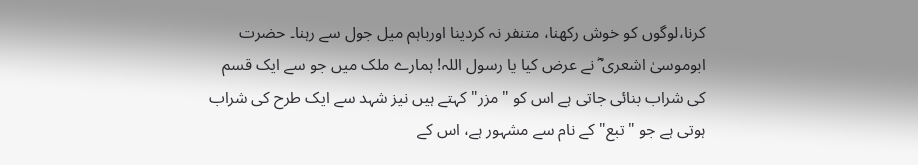کرنا،لوگوں کو خوش رکھنا، متنفر نہ کردینا اورباہم میل جول سے رہنا۔ حضرت ابوموسیٰ اشعری ؓ نے عرض کیا یا رسول اللہ! ہمارے ملک میں جو سے ایک قسم کی شراب بنائی جاتی ہے اس کو "مزر" کہتے ہیں نیز شہد سے ایک طرح کی شراب ہوتی ہے جو "تبع" کے نام سے مشہور ہے، اس کے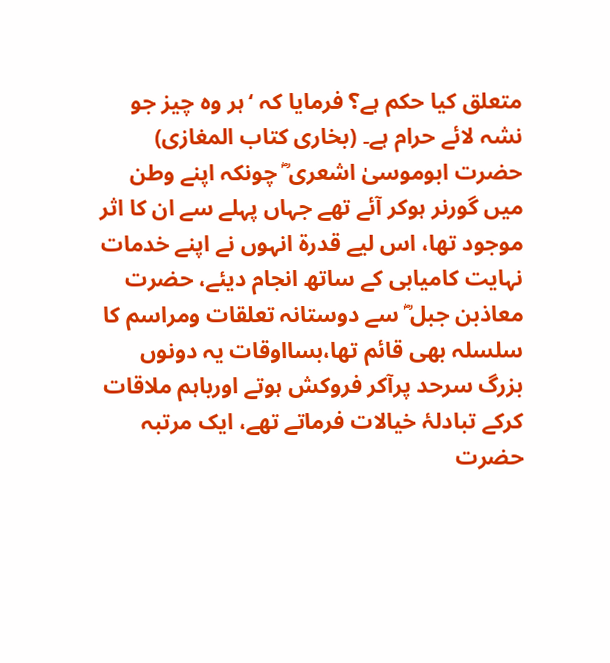متعلق کیا حکم ہے؟ فرمایا کہ ‘ہر وہ چیز جو نشہ لائے حرام ہے۔ (بخاری کتاب المغازی) حضرت ابوموسیٰ اشعری ؓ چونکہ اپنے وطن میں گورنر ہوکر آئے تھے جہاں پہلے سے ان کا اثر موجود تھا، اس لیے قدرۃ انہوں نے اپنے خدمات نہایت کامیابی کے ساتھ انجام دیئے، حضرت معاذبن جبل ؓ سے دوستانہ تعلقات ومراسم کا سلسلہ بھی قائم تھا،بسااوقات یہ دونوں بزرگ سرحد پرآکر فروکش ہوتے اورباہم ملاقات کرکے تبادلۂ خیالات فرماتے تھے، ایک مرتبہ حضرت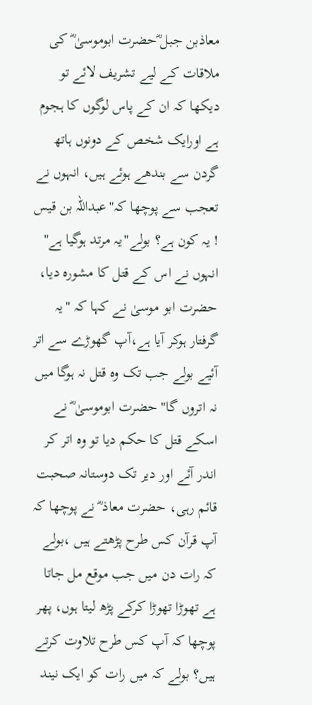معاذبن جبل ؓحضرت ابوموسیٰ ؓ کی ملاقات کے لیے تشریف لائے تو دیکھا کہ ان کے پاس لوگوں کا ہجوم ہے اورایک شخص کے دونوں ہاتھ گردن سے بندھے ہوئے ہیں، انہوں نے تعجب سے پوچھا کہ"عبداللہ بن قیس ! یہ کون ہے؟ بولے"یہ مرتد ہوگیا ہے" انہوں نے اس کے قتل کا مشورہ دیا، حضرت ابو موسیٰ نے کہا کہ "یہ گرفتار ہوکر آیا ہے،آپ گھوڑے سے اتر آئیے بولے جب تک وہ قتل نہ ہوگا میں نہ اتروں گا" حضرت ابوموسیٰ ؓ نے اسکے قتل کا حکم دیا تو وہ اتر کر اندر آئے اور دیر تک دوستانہ صحبت قائم رہی، حضرت معاذ ؓ نے پوچھا کہ آپ قرآن کس طرح پڑھتے ہیں ،بولے کہ رات دن میں جب موقع مل جاتا ہے تھوڑا تھوڑا کرکے پڑھ لیتا ہوں، پھر پوچھا کہ آپ کس طرح تلاوت کرتے ہیں؟ بولے کہ میں رات کو ایک نیند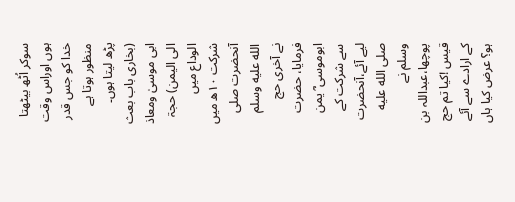سوکر اُٹھ بیٹھتا ہوں اوراس وقت خدا کو جس قدر منظور ہوتا ہے پڑھ لیتا ہوں۔ (بخاری باب بعث ابی موسیٰ ومعاذ الی الیمن) حجۃ الوداع میں شرکت ۱۰ھ میں آنحضرت صلى الله عليه وسلم نے آخری حج فرمایا، حضرت ابوموسی ؓ یمن سے شرکت کے لیے آئے،آنحضرت صلى الله عليه وسلم نے پوچھا،عبداللہ بن قیس !کیا تم حج کے ارادے سے آئے ہو؟ عرض کیا ہاں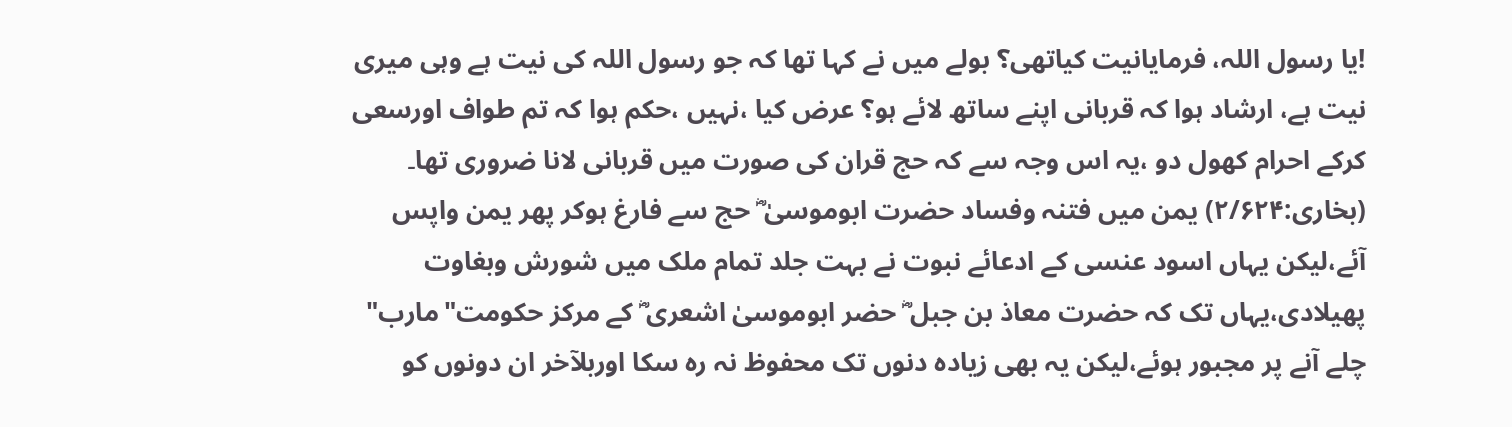!یا رسول اللہ، فرمایانیت کیاتھی؟ بولے میں نے کہا تھا کہ جو رسول اللہ کی نیت ہے وہی میری نیت ہے، ارشاد ہوا کہ قربانی اپنے ساتھ لائے ہو؟ عرض کیا ،نہیں ،حکم ہوا کہ تم طواف اورسعی کرکے احرام کھول دو ،یہ اس وجہ سے کہ حج قران کی صورت میں قربانی لانا ضروری تھا۔ (بخاری:۲/۶۲۴) یمن میں فتنہ وفساد حضرت ابوموسیٰ ؓ حج سے فارغ ہوکر پھر یمن واپس آئے،لیکن یہاں اسود عنسی کے ادعائے نبوت نے بہت جلد تمام ملک میں شورش وبغاوت پھیلادی،یہاں تک کہ حضرت معاذ بن جبل ؓ حضر ابوموسیٰ اشعری ؓ کے مرکز حکومت"مارب" چلے آنے پر مجبور ہوئے،لیکن یہ بھی زیادہ دنوں تک محفوظ نہ رہ سکا اوربلآخر ان دونوں کو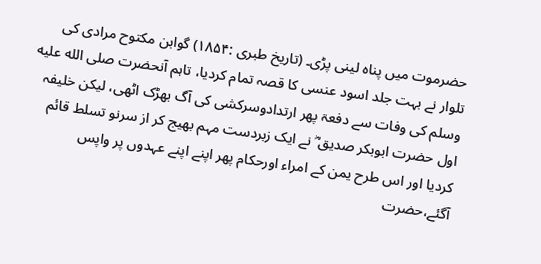حضرموت میں پناہ لینی پڑی۔ (تاریخ طبری :۱۸۵۴) گوابن مکتوح مرادی کی تلوار نے بہت جلد اسود عنسی کا قصہ تمام کردیا، تاہم آنحضرت صلى الله عليه وسلم کی وفات سے دفعۃ پھر ارتدادوسرکشی کی آگ بھڑک اٹھی، لیکن خلیفہ اول حضرت ابوبکر صدیق ؓ نے ایک زبردست مہم بھیج کر از سرنو تسلط قائم کردیا اور اس طرح یمن کے امراء اورحکام پھر اپنے اپنے عہدوں پر واپس آگئے،حضرت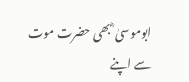ابوموسیٰ ؓ بھی حضرت موت سے اپنے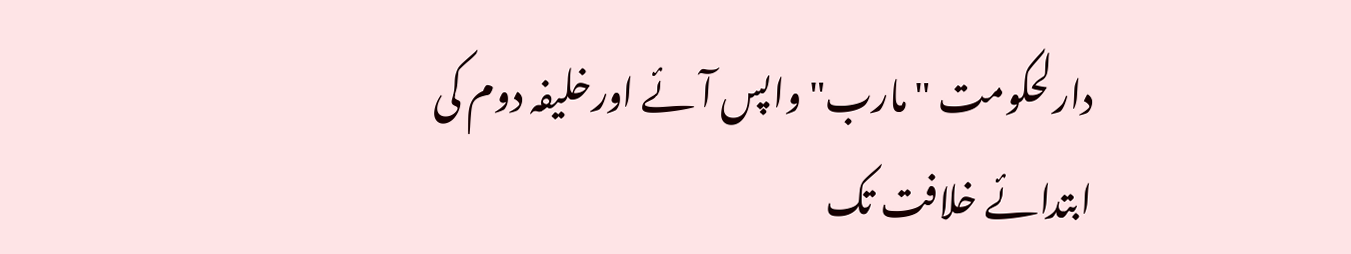دارلحکومت "مارب" واپس آئے اورخلیفہ دوم کی ابتدائے خلافت تک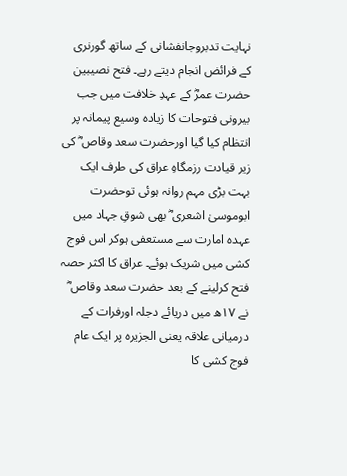نہایت تدبروجانفشانی کے ساتھ گورنری کے فرائض انجام دیتے رہے۔ فتح نصیبین حضرت عمرؓ کے عہدِ خلافت میں جب بیرونی فتوحات کا زیادہ وسیع پیمانہ پر انتظام کیا گیا اورحضرت سعد وقاص ؓ کی زیر قیادت رزمگاہِ عراق کی طرف ایک بہت بڑی مہم روانہ ہوئی توحضرت ابوموسیٰ اشعری ؓ بھی شوقِ جہاد میں عہدہ امارت سے مستعفی ہوکر اس فوج کشی میں شریک ہوئے۔ عراق کا اکثر حصہ فتح کرلینے کے بعد حضرت سعد وقاص ؓ نے ۱۷ھ میں دریائے دجلہ اورفرات کے درمیانی علاقہ یعنی الجزیرہ پر ایک عام فوج کشی کا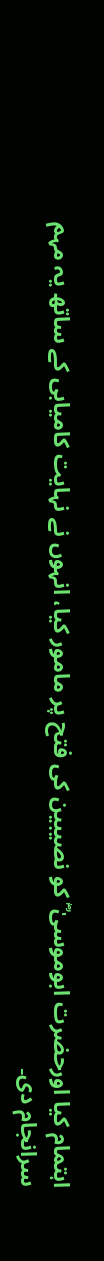اہتمام کیا اورحضرت ابوموسیٰ ؓ کو نصیبین کی فتح پر مامور کیا، انہوں نے نہایت کامیابی کے ساتھ یہ مہم سرانجام دی۔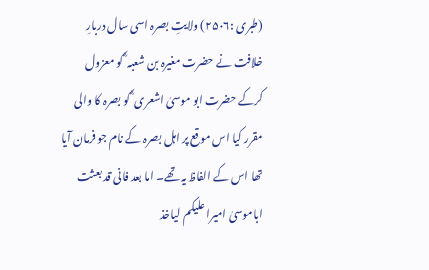(طبری :۲۵۰۶) ولایتِ بصرہ اسی سال دربارِ خلافت نے حضرت مغیرہ بن شعبہ ؓ کو معزول کرکے حضرت ابو موسیٰ اشعری ؓ کو بصرہ کا والی مقرر کیا اس موقع پر اہل بصرہ کے نام جو فرمان آیا تھا اس کے الفاظ یہ تھے۔ اما بعد فانی قد بعثت اباموسیٰ امیرا علیکم لیاخذ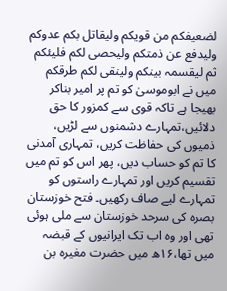لضعیفکم من قویکم ولیقاتل بکم عدوکم ولیدفع عن ذمتکم ولیحصی لکم فلیئکم ثم لیقسمہ بینکم ولینقی لکم طرقکم میں نے ابوموسیٰ کو تم پر امیر بناکر بھیجا ہے تاکہ قوی سے کمزور کا حق دلائیں،تمہارے دشمنوں سے لڑیں، ذمیوں کی حفاظت کریں، تمہاری آمدنی کا تم کو حساب دیں، پھر اس کو تم میں تقسیم کریں اور تمہارے راستوں کو تمہارے لیے صاف رکھیں۔ فتح خوزستان بصرہ کی سرحد خوزستان سے ملی ہوئی تھی اور وہ اب تک ایرانیوں کے قبضہ میں تھا،۱۶ھ میں حضرت مغیرہ بن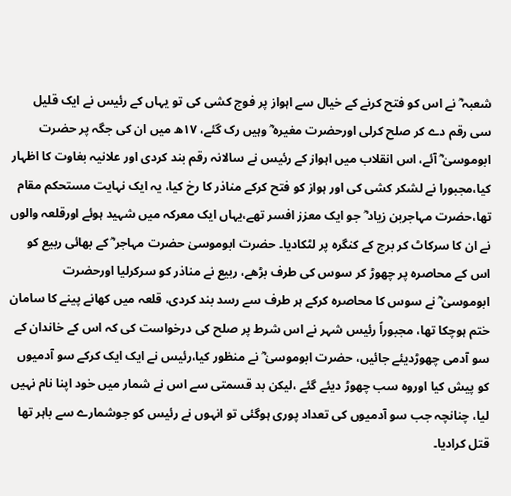شعبہ ؓ نے اس کو فتح کرنے کے خیال سے اہواز پر فوج کشی کی تو یہاں کے رئیس نے ایک قلیل سی رقم دے کر صلح کرلی اورحضرت مغیرہ ؓ وہیں رک گئے، ۱۷ھ میں ان کی جگہ پر حضرت ابوموسیٰ ؓ آئے، اس انقلاب میں اہواز کے رئیس نے سالانہ رقم بند کردی اور علانیہ بغاوت کا اظہار کیا،مجبورا نے لشکر کشی کی اور ہواز کو فتح کرکے مناذر کا رخ کیا، یہ ایک نہایت مستحکم مقام تھا،حضرت مہاجربن زیاد ؓ جو ایک معزز افسر تھے،یہاں ایک معرکہ میں شہید ہوئے اورقلعہ والوں نے ان کا سرکاٹ کر برج کے کنگرہ پر لٹکادیا۔ حضرت ابوموسیٰ حضرت مہاجر ؓ کے بھائی ربیع کو اس کے محاصرہ پر چھوڑ کر سوس کی طرف بڑھے، ربیع نے مناذر کو سرکرلیا اورحضرت ابوموسیٰ ؓ نے سوس کا محاصرہ کرکے ہر طرف سے رسد بند کردی، قلعہ میں کھانے پینے کا سامان ختم ہوچکا تھا، مجبوراً رئیس شہر نے اس شرط پر صلح کی درخواست کی کہ اس کے خاندان کے سو آدمی چھوڑدیئے جائیں، حضرت ابوموسیٰ ؓ نے منظور کیا،رئیس نے ایک ایک کرکے سو آدمیوں کو پیش کیا اوروہ سب چھوڑ دیئے گئے ،لیکن بد قسمتی سے اس نے شمار میں خود اپنا نام نہیں لیا، چنانچہ جب سو آدمیوں کی تعداد پوری ہوگئی تو انہوں نے رئیس کو جوشمارے سے باہر تھا قتل کرادیا۔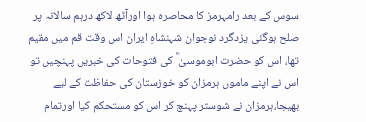سوس کے بعد رامہرمز کا محاصرہ ہوا اورآٹھ لاکھ درہم سالانہ پر صلح ہوگئی یزدگرد نوجوان شہنشاہِ ایران اس وقت قم میں مقیم تھا، اس کو حضرت ابوموسیٰ ؓ کی فتوحات کی خبریں پہنچیں تو اس نے اپنے ماموں ہرمزان کو خوزستان کی حفاظت کے لیے بھیجا،ہرمزان نے شوستر پہنچ کر اس کو مستحکم کیا اورتمام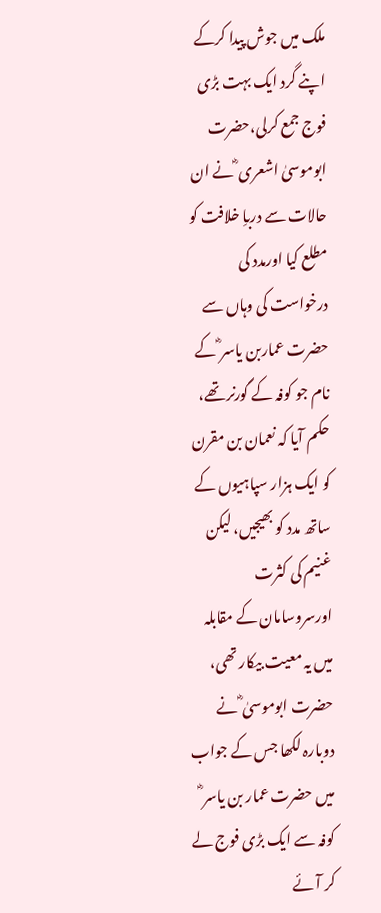ملک میں جوش پیدا کرکے اپنے گرد ایک بہت بڑی فوج جمع کرلی،حضرت ابوموسیٰ اشعری ؓ نے ان حالات سے درباِ خلافت کو مطلع کیا اورمدد کی درخواست کی وہاں سے حضرت عماربن یاسر ؓ کے نام جو کوفہ کے گورنر تھے، حکم آیا کہ نعمان بن مقرن کو ایک ہزار سپاہیوں کے ساتھ مدد کو بھیجیں، لیکن غنیم کی کثرت اورسروسامان کے مقابلہ میں یہ معیت بیکار تھی، حضرت ابوموسیٰ ؓ نے دوبارہ لکھا جس کے جواب میں حضرت عمار بن یاسر ؓ کوفہ سے ایک بڑی فوج لے کر آئے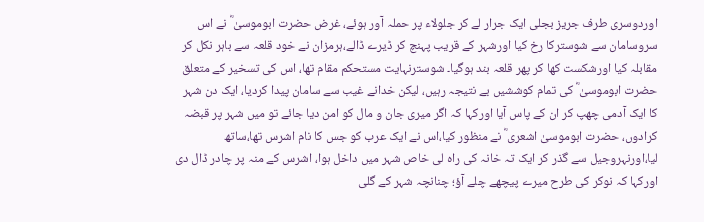اوردوسری طرف جریز بجلی ایک جرار لے کر جلولاء پر حملہ آور ہوئے، غرض حضرت ابوموسیٰ ؓ نے اس سروسامان سے شوسترکا رخ کیا اورشہر کے قریب پہنچ کر ڈیرے ڈالے،ہرمزان نے خود قلعہ سے باہر نکل کر مقابلہ کیا اورشکست کھا کر پھر قلعہ بند ہوگیا۔ شوسترنہایت مستحکم مقام تھا، اس کی تسخیر کے متعلق حضرت ابوموسیٰ ؓ کی تمام کوششیں بے نتیجہ رہیں، لیکن خدانے غیب سے سامان پیدا کردیا، ایک دن شہر کا ایک آدمی چھپ کر ان کے پاس آیا اورکہا کہ اگر میری جان و مال کو امن دیا جائے تو میں شہر پر قبضہ کرادوں، حضرت ابوموسیٰ اشعری ؓ نے منظور کیا،اس نے ایک عرب کو جس کا نام اشرس تھا،ساتھ لیا،اورنہروجیل سے گذر کر ایک تہ خانہ کی راہ لی خاص شہر میں داخل ہوا، اشرس کے منہ پر چادر ڈال دی اورکہا کہ نوکر کی طرح میرے پیچھے چلے آؤ؛ چنانچہ شہر کے گلی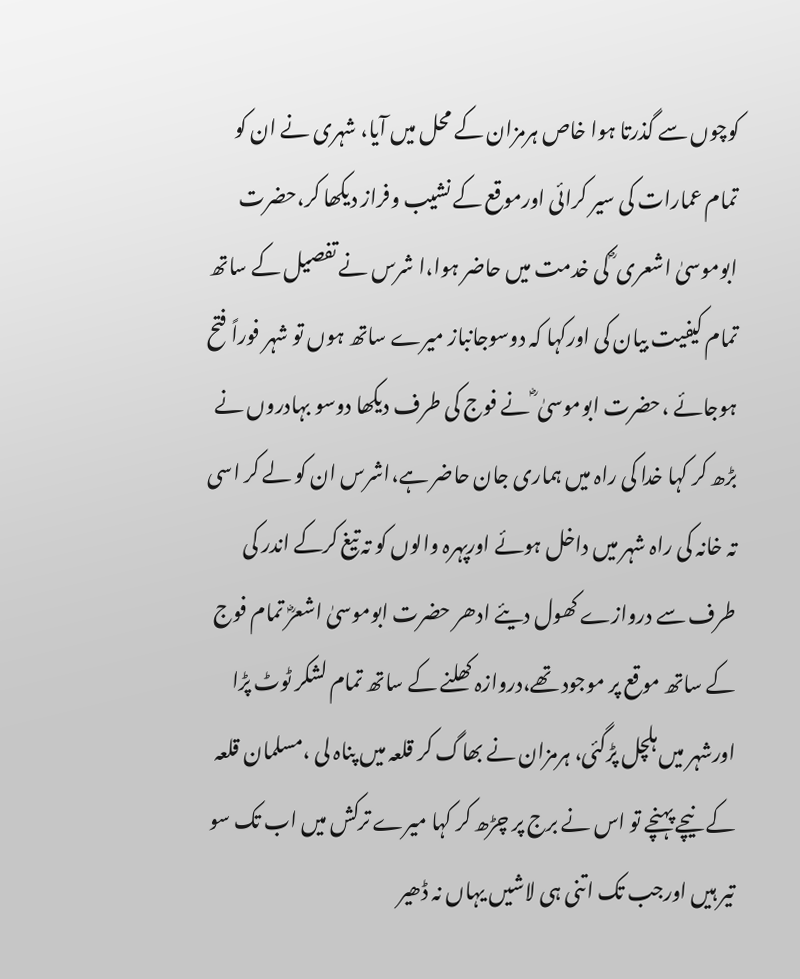کوچوں سے گذرتا ہوا خاص ہرمزان کے محل میں آیا، شہری نے ان کو تمام عمارات کی سیر کرائی اورموقع کے نشیب وفراز دیکھا کر،حضرت ابوموسیٰ اشعری ؓ کی خدمت میں حاضر ہوا،ا شرس نے تفصیل کے ساتھ تمام کیفیت بیان کی اورکہا کہ دوسوجانباز میرے ساتھ ہوں تو شہر فوراً فتح ہوجائے ،حضرت ابوموسیٰ ؓ نے فوج کی طرف دیکھا دوسو بہادروں نے بڑھ کر کہا خدا کی راہ میں ہماری جان حاضر ہے،اشرس ان کو لے کر اسی تہ خانہ کی راہ شہر میں داخل ہوئے اورپہرہ والوں کو تہ تیغ کرکے اندر کی طرف سے دروازے کھول دیئے ادھر حضرت ابوموسیٰ اشعرؓ تمام فوج کے ساتھ موقع پر موجود تھے،دروازہ کھلنے کے ساتھ تمام لشکر ٹوٹ پڑا اورشہر میں ہلچل پڑگئی، ہرمزان نے بھاگ کر قلعہ میں پناہ لی ،مسلمان قلعہ کے نیچے پہنچے تو اس نے برج پر چڑھ کر کہا میرے ترکش میں اب تک سو تیر ہیں اورجب تک اتنی ہی لاشیں یہاں نہ ڈھیر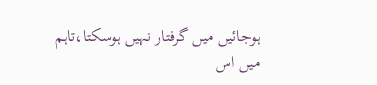ہوجائیں میں گرفتار نہیں ہوسکتا،تاہم میں اس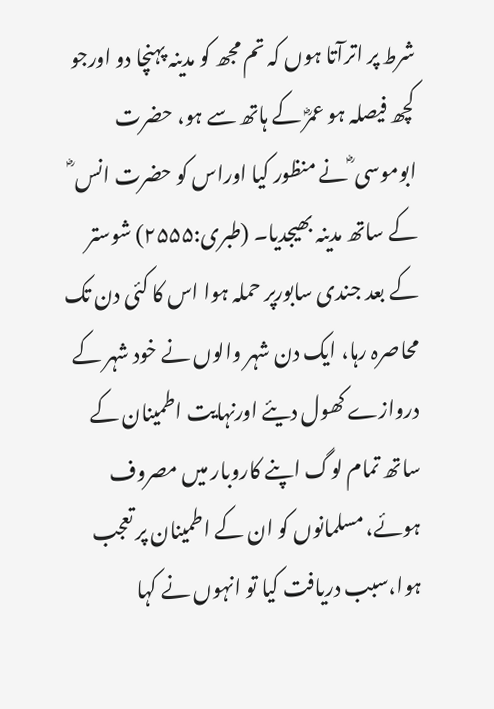شرط پر اترآتا ہوں کہ تم مجھ کو مدینہ پہنچا دو اورجو کچھ فیصلہ ہو عمرؓ کے ہاتھ سے ہو، حضرت ابوموسی ؓ نے منظور کیا اوراس کو حضرت انس ؓ کے ساتھ مدینہ بھیجدیا۔ (طبری:۲۵۵۵) شوستر کے بعد جندی سابورپر حملہ ہوا اس کا کئی دن تک محاصرہ رہا، ایک دن شہر والوں نے خود شہر کے دروازے کھول دیئے اورنہایت اطمینان کے ساتھ تمام لوگ اپنے کاروبار میں مصروف ہوئے، مسلمانوں کو ان کے اطمینان پر تعجب ہوا،سبب دریافت کیا تو انہوں نے کہا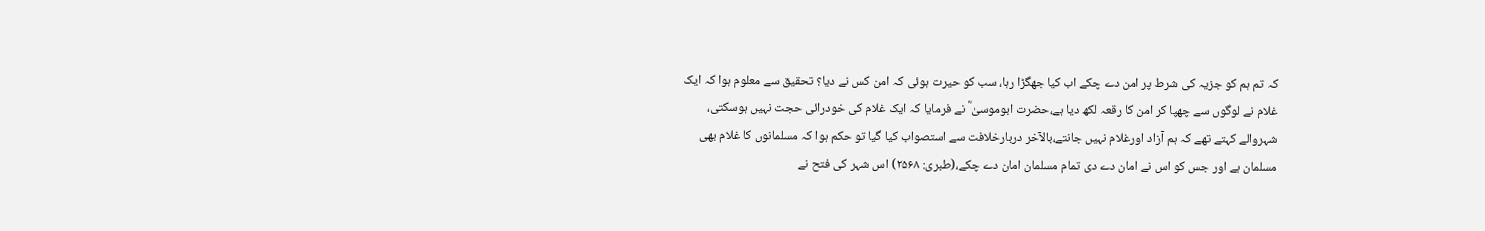کہ تم ہم کو جزیہ کی شرط پر امن دے چکے اب کیا جھگڑا رہا، سب کو حیرت ہوئی کہ امن کس نے دیا؟ تحقیق سے معلوم ہوا کہ ایک غلام نے لوگوں سے چھپا کر امن کا رقعہ لکھ دیا ہے،حضرت ابوموسیٰ ؓ نے فرمایا کہ ایک غلام کی خودرائی حجت نہیں ہوسکتی، شہروالے کہتے تھے کہ ہم آزاد اورغلام نہیں جانتے،بالآخر دربارخلافت سے استصواب کیا گیا تو حکم ہوا کہ مسلمانوں کا غلام بھی مسلمان ہے اور جس کو اس نے امان دے دی تمام مسلمان امان دے چکے،(طبری: ۲۵۶۸) اس شہر کی فتح نے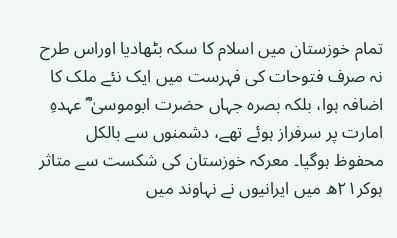تمام خوزستان میں اسلام کا سکہ بٹھادیا اوراس طرح نہ صرف فتوحات کی فہرست میں ایک نئے ملک کا اضافہ ہوا، بلکہ بصرہ جہاں حضرت ابوموسیٰ ؓ عہدہِ امارت پر سرفراز ہوئے تھے، دشمنوں سے بالکل محفوظ ہوگیا۔ معرکہ خوزستان کی شکست سے متاثر ہوکر۲۱ھ میں ایرانیوں نے نہاوند میں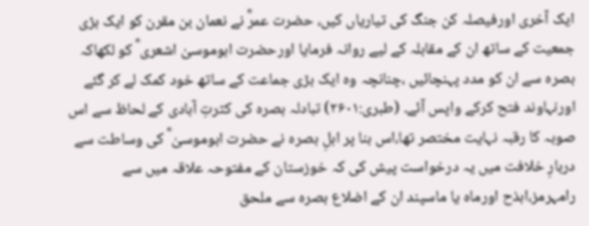ایک آخری اورفیصلہ کن جنگ کی تیاریاں کیں، حضرت عمرؓ نے نعمان بن مقرن کو ایک بڑی جمعیت کے ساتھ ان کے مقابلہ کے لیے روانہ فرمایا اورحضرت ابوموسیٰ اشعری ؓ کو لکھاکہ بصرہ سے ان کو مدد پہنچائیں ،چنانچہ وہ ایک بڑی جماعت کے ساتھ خود کمک لے کر گئے اورنہاوند فتح کرکے واپس آئے۔ (طبری:۲۶۰۱) تبادلہ بصرہ کی کثرتِ آبادی کے لحاظ سے اس صوبہ کا رقبہ نہایت مختصر تھا،اس بنا پر اہلِ بصرہ نے حضرت ابوموسیٰ ؓ کی وساطت سے دربارِ خلافت میں یہ درخواست پیش کی کہ خوزستان کے مفتوحہ علاقہ میں سے رامہرمز،ابذح اورماہ یا ماسپند ان کے اضلاع بصرہ سے ملحق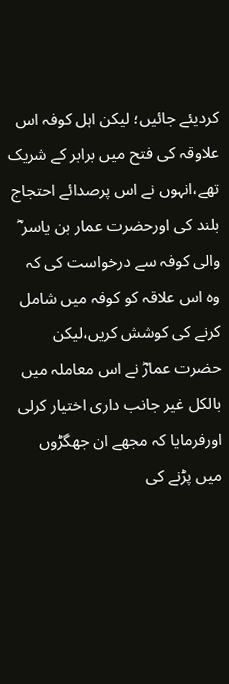کردیئے جائیں؛ لیکن اہل کوفہ اس علاوقہ کی فتح میں برابر کے شریک تھے،انہوں نے اس پرصدائے احتجاج بلند کی اورحضرت عمار بن یاسر ؓ والی کوفہ سے درخواست کی کہ وہ اس علاقہ کو کوفہ میں شامل کرنے کی کوشش کریں،لیکن حضرت عمارؓ نے اس معاملہ میں بالکل غیر جانب داری اختیار کرلی اورفرمایا کہ مجھے ان جھگڑوں میں پڑنے کی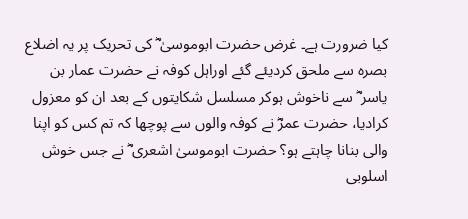کیا ضرورت ہے۔ غرض حضرت ابوموسیٰ ؓ کی تحریک پر یہ اضلاع بصرہ سے ملحق کردیئے گئے اوراہل کوفہ نے حضرت عمار بن یاسر ؓ سے ناخوش ہوکر مسلسل شکایتوں کے بعد ان کو معزول کرادیا، حضرت عمرؓ نے کوفہ والوں سے پوچھا کہ تم کس کو اپنا والی بنانا چاہتے ہو؟ حضرت ابوموسیٰ اشعری ؓ نے جس خوش اسلوبی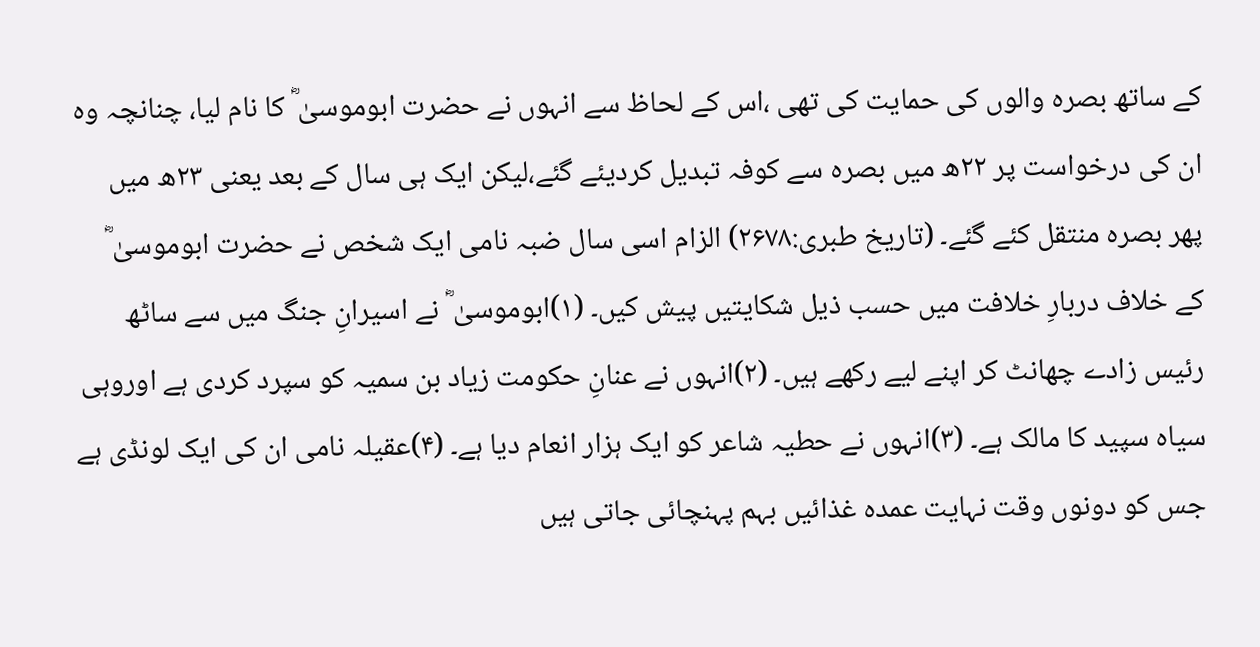کے ساتھ بصرہ والوں کی حمایت کی تھی ،اس کے لحاظ سے انہوں نے حضرت ابوموسیٰ ؓ کا نام لیا، چنانچہ وہ ان کی درخواست پر ۲۲ھ میں بصرہ سے کوفہ تبدیل کردیئے گئے،لیکن ایک ہی سال کے بعد یعنی ۲۳ھ میں پھر بصرہ منتقل کئے گئے۔ (تاریخ طبری:۲۶۷۸) الزام اسی سال ضبہ نامی ایک شخص نے حضرت ابوموسیٰ ؓ کے خلاف دربارِ خلافت میں حسب ذیل شکایتیں پیش کیں۔ (۱)ابوموسیٰ ؓ نے اسیرانِ جنگ میں سے ساٹھ رئیس زادے چھانٹ کر اپنے لیے رکھے ہیں۔ (۲)انہوں نے عنانِ حکومت زیاد بن سمیہ کو سپرد کردی ہے اوروہی سیاہ سپید کا مالک ہے۔ (۳)انہوں نے حطیہ شاعر کو ایک ہزار انعام دیا ہے۔ (۴)عقیلہ نامی ان کی ایک لونڈی ہے جس کو دونوں وقت نہایت عمدہ غذائیں بہم پہنچائی جاتی ہیں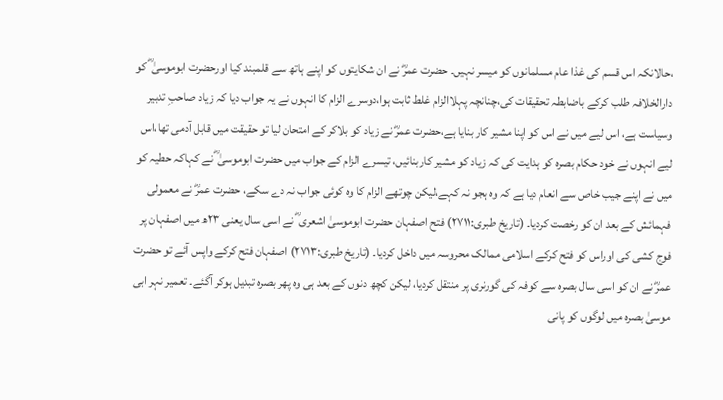،حالانکہ اس قسم کی غذا عام مسلمانوں کو میسر نہیں۔ حضرت عمرؓ نے ان شکایتوں کو اپنے ہاتھ سے قلمبند کیا اورحضرت ابوموسیٰ ؓ کو دارالخلافہ طلب کرکے باضابطہ تحقیقات کی،چنانچہ پہلاالزام غلط ثابت ہوا،دوسرے الزام کا انہوں نے یہ جواب دیا کہ زیاد صاحبِ تدبیر وسیاست ہے، اس لیے میں نے اس کو اپنا مشیر کار بنایا ہے،حضرت عمرؓ نے زیاد کو بلاکر کے امتحان لیا تو حقیقت میں قابل آدمی تھا،اس لیے انہوں نے خود حکام بصرہ کو ہدایت کی کہ زیاد کو مشیر کاربنائیں، تیسرے الزام کے جواب میں حضرت ابوموسیٰ ؓ نے کہاکہ حطیہ کو میں نے اپنے جیب خاص سے انعام دیا ہے کہ وہ ہجو نہ کہے،لیکن چوتھے الزام کا وہ کوئی جواب نہ دے سکے، حضرت عمرؓ نے معمولی فہمائش کے بعد ان کو رخصت کردیا۔ (تاریخ طبری:۲۷۱۱) فتح اصفہان حضرت ابوموسیٰ اشعری ؓ نے اسی سال یعنی ۲۳ھ میں اصفہان پر فوج کشی کی اوراس کو فتح کرکے اسلامی ممالک محروسہ میں داخل کردیا۔ (تاریخ طبری:۲۷۱۳) اصفہان فتح کرکے واپس آئے تو حضرت عمرؓ نے ان کو اسی سال بصرہ سے کوفہ کی گورنری پر منتقل کردیا، لیکن کچھ دنوں کے بعد ہی وہ پھر بصرہ تبدیل ہوکر آگئے۔ تعمیر نہر ابی موسیٰ بصرہ میں لوگوں کو پانی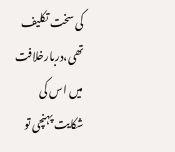کی سخت تکلیف تھی،دربارخلافت میں اس کی شکایت پہنچی تو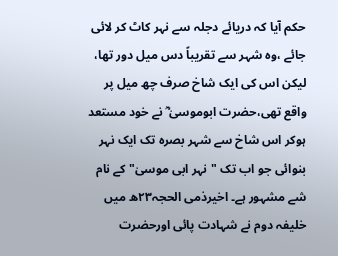حکم آیا کہ دریائے دجلہ سے نہر کاٹ کر لائی جائے ،وہ شہر سے تقریباً دس میل دور تھا، لیکن اس کی ایک شاخ صرف چھ میل پر واقع تھی،حضرت ابوموسیٰ ؓ نے خود مستعد ہوکر اس شاخ سے شہر بصرہ تک ایک نہر بنوائی جو اب تک "نہر ابی موسیٰ" کے نام شے مشہور ہے۔ اخیرذمی الحجہ۲۳ھ میں خلیفہ دوم نے شہادت پائی اورحضرت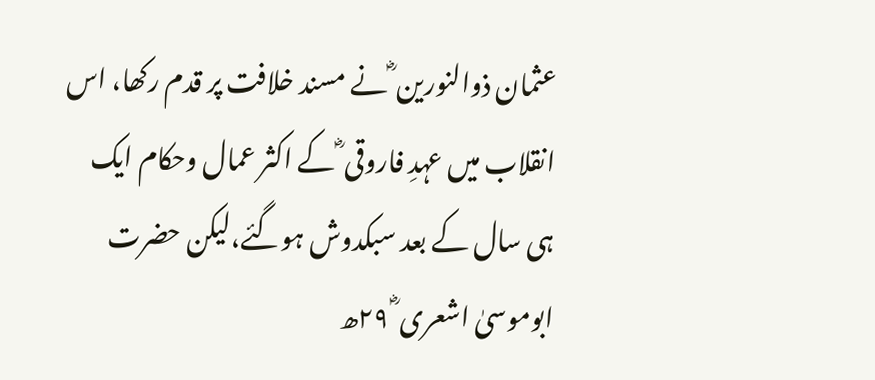عثمان ذوالنورین ؓ نے مسند خلافت پر قدم رکھا، اس انقلاب میں عہدِ فاروقی ؓ کے اکثر عمال وحکام ایک ہی سال کے بعد سبکدوش ہوگئے،لیکن حضرت ابوموسیٰ اشعری ؓ ۲۹ھ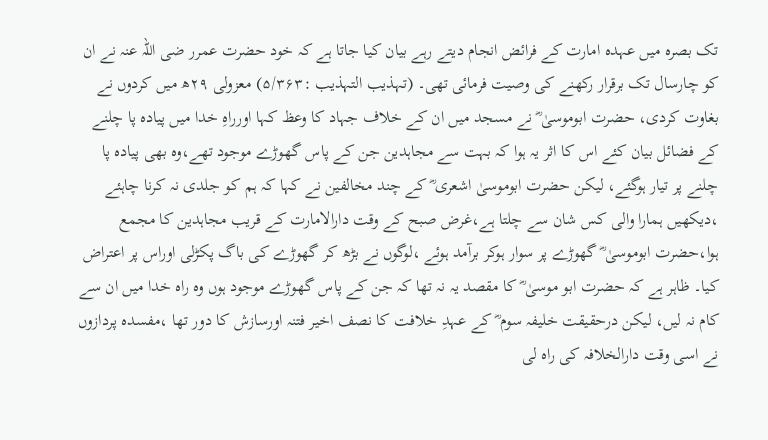تک بصرہ میں عہدہ امارت کے فرائض انجام دیتے رہے بیان کیا جاتا ہے کہ خود حضرت عمرر ضی اللہ عنہ نے ان کو چارسال تک برقرار رکھنے کی وصیت فرمائی تھی۔ (تہذیب التہذیب :۵/۳۶۳) معزولی ۲۹ھ میں کردوں نے بغاوت کردی، حضرت ابوموسیٰ ؓ نے مسجد میں ان کے خلاف جہاد کا وعظ کہا اورراہِ خدا میں پیادہ پا چلنے کے فضائل بیان کئے اس کا اثر یہ ہوا کہ بہت سے مجاہدین جن کے پاس گھوڑے موجود تھے،وہ بھی پیادہ پا چلنے پر تیار ہوگئے، لیکن حضرت ابوموسیٰ اشعری ؓ کے چند مخالفین نے کہا کہ ہم کو جلدی نہ کرنا چاہئے ،دیکھیں ہمارا والی کس شان سے چلتا ہے،غرض صبح کے وقت دارالامارت کے قریب مجاہدین کا مجمع ہوا،حضرت ابوموسیٰ ؓ گھوڑے پر سوار ہوکر برآمد ہوئے ،لوگوں نے بڑھ کر گھوڑے کی باگ پکڑلی اوراس پر اعتراض کیا۔ ظاہر ہے کہ حضرت ابو موسیٰ ؓ کا مقصد یہ نہ تھا کہ جن کے پاس گھوڑے موجود ہوں وہ راہ خدا میں ان سے کام نہ لیں، لیکن درحقیقت خلیفہ سوم ؓ کے عہدِ خلافت کا نصف اخیر فتنہ اورسازش کا دور تھا ،مفسدہ پردازوں نے اسی وقت دارالخلافہ کی راہ لی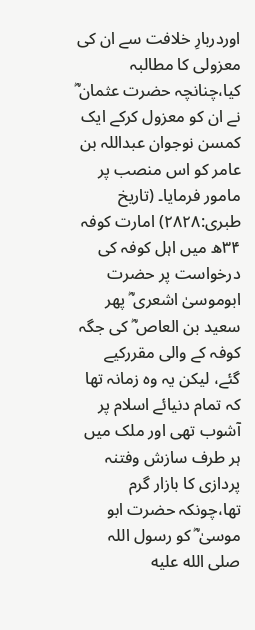اوردربارِ خلافت سے ان کی معزولی کا مطالبہ کیا،چنانچہ حضرت عثمان ؓ نے ان کو معزول کرکے ایک کمسن نوجوان عبداللہ بن عامر کو اس منصب پر مامور فرمایا۔ (تاریخ طبری:۲۸۲۸) امارت کوفہ ۳۴ھ میں اہل کوفہ کی درخواست پر حضرت ابوموسیٰ اشعری ؓ پھر سعید بن العاص ؓ کی جگہ کوفہ کے والی مقررکیے گئے، لیکن یہ وہ زمانہ تھا کہ تمام دنیائے اسلام پر آشوب تھی اور ملک میں ہر طرف سازش وفتنہ پردازی کا بازار گرم تھا،چونکہ حضرت ابو موسیٰ ؓ کو رسول اللہ صلى الله عليه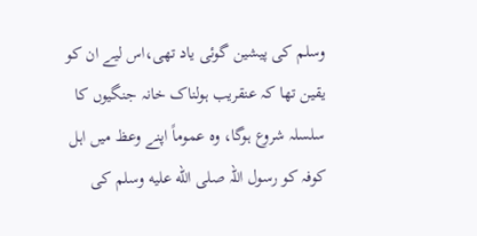وسلم کی پیشین گوئی یاد تھی،اس لیے ان کو یقین تھا کہ عنقریب ہولناک خانہ جنگیوں کا سلسلہ شروع ہوگا، وہ عموماً اپنے وعظ میں اہل کوفہ کو رسول اللہ صلى الله عليه وسلم کی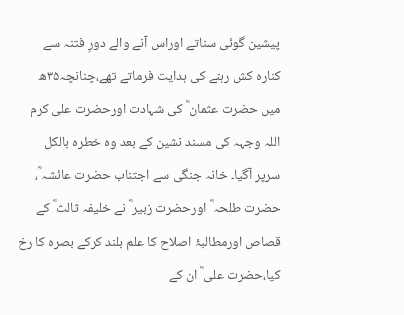پیشین گوئی سناتے اوراس آنے والے دورِ فتنہ سے کنارہ کش رہنے کی ہدایت فرماتے تھے،چنانچہ۳۵ھ میں حضرت عثمان ؓ کی شہادت اورحضرت علی کرم اللہ وجہہ کی مسند نشین کے بعد وہ خطرہ بالکل سرپر آگیا۔ خانہ جنگی سے اجتناب حضرت عائشہ ؓ، حضرت طلحہ ؓ اورحضرت زبیر ؓ نے خلیفہ ثالث ؓ کے قصاص اورمطالبۂ اصلاح کا علم بلند کرکے بصرہ کا رخ کیا،حضرت علی ؓ ان کے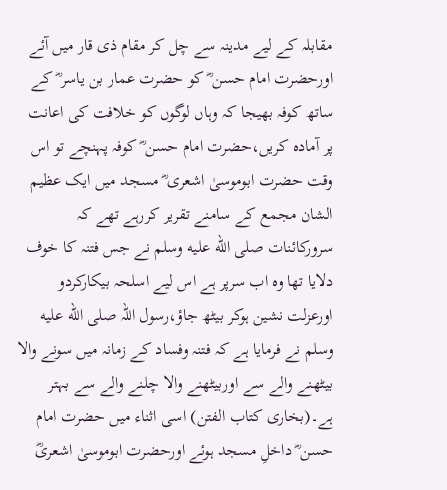مقابلہ کے لیے مدینہ سے چل کر مقام ذی قار میں آئے اورحضرت امام حسن ؓ کو حضرت عمار بن یاسر ؓ کے ساتھ کوفہ بھیجا کہ وہاں لوگوں کو خلافت کی اعانت پر آمادہ کریں،حضرت امام حسن ؓ کوفہ پہنچے تو اس وقت حضرت ابوموسیٰ اشعری ؓ مسجد میں ایک عظیم الشان مجمع کے سامنے تقریر کررہے تھے کہ سرورکائنات صلى الله عليه وسلم نے جس فتنہ کا خوف دلایا تھا وہ اب سرپر ہے اس لیے اسلحہ بیکارکردو اورعزلت نشین ہوکر بیٹھ جاؤ،رسول اللہ صلى الله عليه وسلم نے فرمایا ہے کہ فتنہ وفساد کے زمانہ میں سونے والا بیٹھنے والے سے اوربیٹھنے والا چلنے والے سے بہتر ہے۔(بخاری کتاب الفتن) اسی اثناء میں حضرت امام حسن ؓ داخلِ مسجد ہوئے اورحضرت ابوموسیٰ اشعریؓ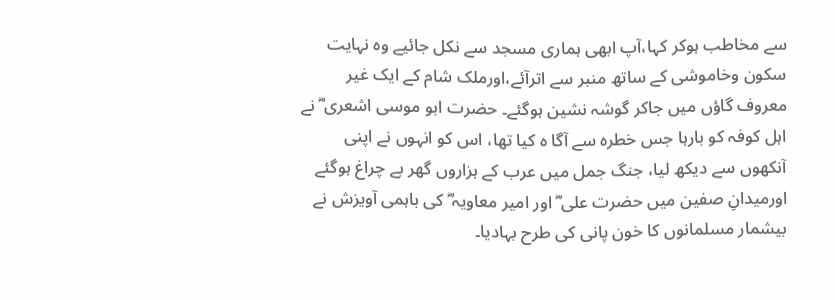سے مخاطب ہوکر کہا،آپ ابھی ہماری مسجد سے نکل جائیے وہ نہایت سکون وخاموشی کے ساتھ منبر سے اترآئے،اورملک شام کے ایک غیر معروف گاؤں میں جاکر گوشہ نشین ہوگئے۔ حضرت ابو موسی اشعری ؓ نے اہل کوفہ کو بارہا جس خطرہ سے آگا ہ کیا تھا، اس کو انہوں نے اپنی آنکھوں سے دیکھ لیا، جنگ جمل میں عرب کے ہزاروں گھر بے چراغ ہوگئے اورمیدانِ صفین میں حضرت علی ؓ اور امیر معاویہ ؓ کی باہمی آویزش نے بیشمار مسلمانوں کا خون پانی کی طرح بہادیا۔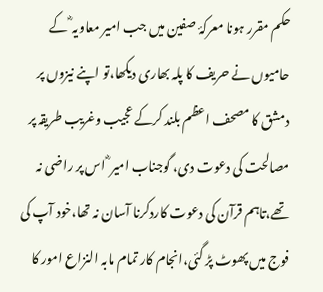حکم مقرر ہونا معرکۂ صفین میں جب امیر معاویہ ؓ کے حامیوں نے حریف کا پلہ بھاری دیکھا،تو اپنے نیزوں پر دمشق کا مصحف اعظم بلند کرکے عجیب وغریب طریقہ پر مصالحت کی دعوت دی، گوجناب امیر ؓ اس پر راضی نہ تھے،تاہم قرآن کی دعوت کاردکرنا آسان نہ تھا،خود آپ کی فوج میں پھوٹ پڑ گئی،انجام کار تمام مابہ النزاع امور کا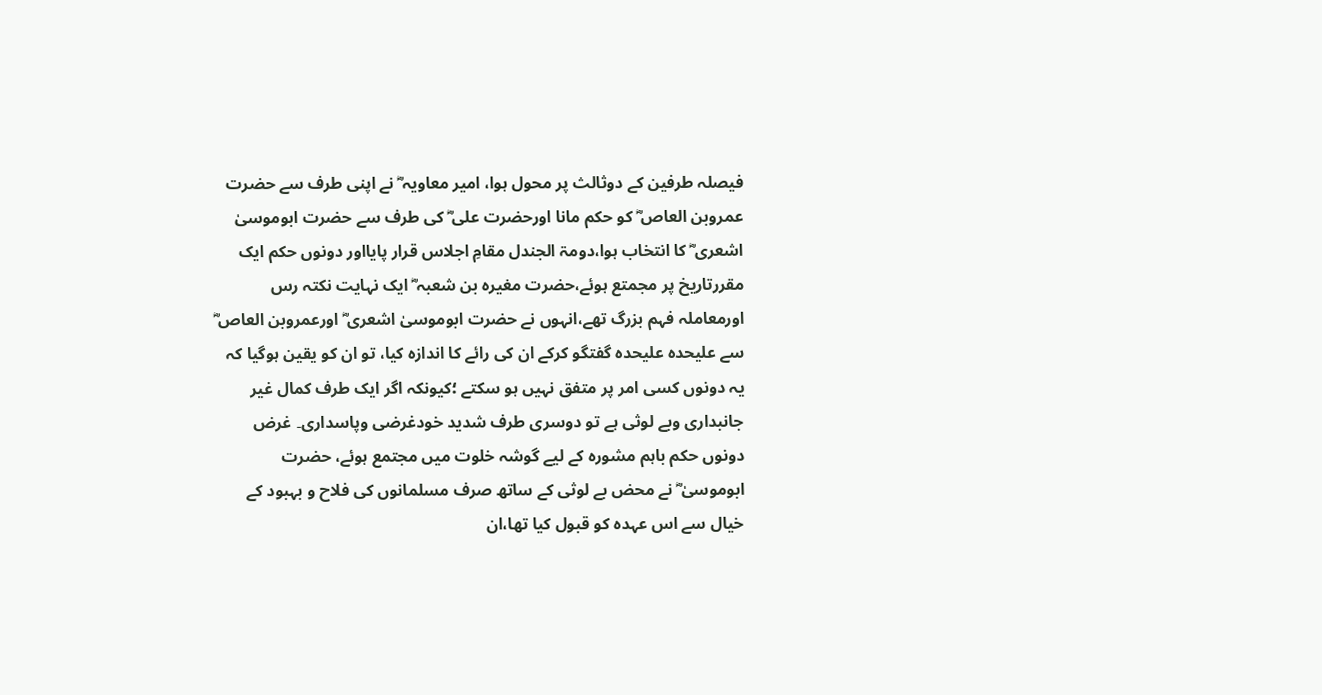فیصلہ طرفین کے دوثالث پر محول ہوا، امیر معاویہ ؓ نے اپنی طرف سے حضرت عمروبن العاص ؓ کو حکم مانا اورحضرت علی ؓ کی طرف سے حضرت ابوموسیٰ اشعری ؓ کا انتخاب ہوا،دومۃ الجندل مقامِ اجلاس قرار پایااور دونوں حکم ایک مقررتاریخ پر مجمتع ہوئے،حضرت مغیرہ بن شعبہ ؓ ایک نہایت نکتہ رس اورمعاملہ فہم بزرگ تھے،انہوں نے حضرت ابوموسیٰ اشعری ؓ اورعمروبن العاص ؓ سے علیحدہ علیحدہ گفتگو کرکے ان کی رائے کا اندازہ کیا، تو ان کو یقین ہوگیا کہ یہ دونوں کسی امر پر متفق نہیں ہو سکتے ؛کیونکہ اگر ایک طرف کمال غیر جانبداری وبے لوثی ہے تو دوسری طرف شدید خودغرضی وپاسداری۔ غرض دونوں حکم باہم مشورہ کے لیے گوشہ خلوت میں مجتمع ہوئے، حضرت ابوموسیٰ ؓ نے محض بے لوثی کے ساتھ صرف مسلمانوں کی فلاح و بہبود کے خیال سے اس عہدہ کو قبول کیا تھا،ان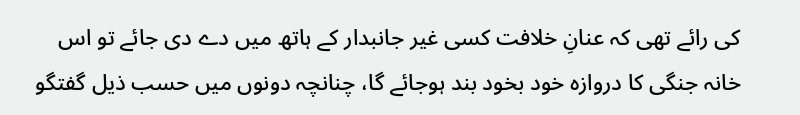کی رائے تھی کہ عنانِ خلافت کسی غیر جانبدار کے ہاتھ میں دے دی جائے تو اس خانہ جنگی کا دروازہ خود بخود بند ہوجائے گا، چنانچہ دونوں میں حسب ذیل گفتگو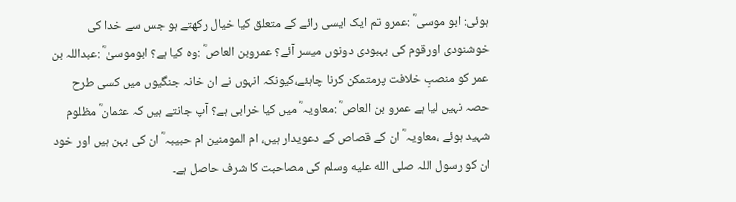ہوئی: ابو موسی ؓ :عمرو تم ایک ایسی رائے کے متعلق کیا خیال رکھتے ہو جس سے خدا کی خوشنودی اورقوم کی بہبودی دونوں میسر آئے؟ عمروبن العاص ؓ :وہ کیا ہے؟ ابوموسیٰ ؓ :عبداللہ بن عمر کو منصبِ خلافت پرمتمکن کرنا چاہئے،کیونکہ انہوں نے ان خانہ جنگیوں میں کسی طرح حصہ نہیں لیا ہے عمرو بن العاص ؓ :معاویہ ؓ میں کیا خرابی ہے؟ آپ جانتے ہیں کہ عثمان ؓ مظلوم شہید ہوئے ،معاویہ ؓ ان کے قصاص کے دعویدار ہیں، ام المومنین ام حبیبہ ؓ ان کی بہن ہیں اور خود ان کو رسول اللہ صلى الله عليه وسلم کی مصاحبت کا شرف حاصل ہے۔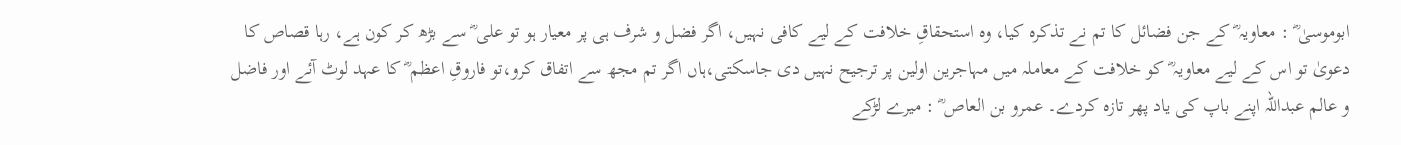ابوموسیٰ ؓ : معاویہ ؓ کے جن فضائل کا تم نے تذکرہ کیا، وہ استحقاقِ خلافت کے لیے کافی نہیں، اگر فضل و شرف ہی پر معیار ہو تو علی ؓ سے بڑھ کر کون ہے، رہا قصاص کا دعویٰ تو اس کے لیے معاویہ ؓ کو خلافت کے معاملہ میں مہاجرین اولین پر ترجیح نہیں دی جاسکتی،ہاں اگر تم مجھ سے اتفاق کرو،تو فاروقِ اعظم ؓ کا عہد لوٹ آئے اور فاضل و عالم عبداللہ اپنے باپ کی یاد پھر تازہ کردے۔ عمرو بن العاص ؓ : میرے لڑکے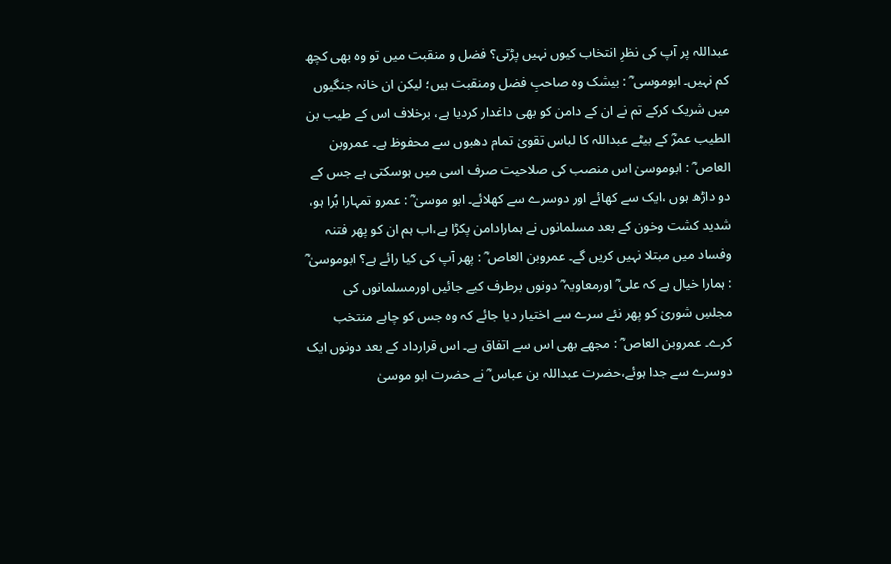عبداللہ پر آپ کی نظرِ انتخاب کیوں نہیں پڑتی؟ فضل و منقبت میں تو وہ بھی کچھ کم نہیں۔ ابوموسی ؓ : بیشک وہ صاحبِ فضل ومنقبت ہیں؛ لیکن ان خانہ جنگیوں میں شریک کرکے تم نے ان کے دامن کو بھی داغدار کردیا ہے، برخلاف اس کے طیب بن الطیب عمرؓ کے بیٹے عبداللہ کا لباس تقویٰ تمام دھبوں سے محفوظ ہے۔ عمروبن العاص ؓ : ابوموسیٰ اس منصب کی صلاحیت صرف اسی میں ہوسکتی ہے جس کے دو داڑھ ہوں ،ایک سے کھائے اور دوسرے سے کھلائے۔ ابو موسیٰ ؓ : عمرو تمہارا بُرا ہو، شدید کشت وخون کے بعد مسلمانوں نے ہمارادامن پکڑا ہے،اب ہم ان کو پھر فتنہ وفساد میں مبتلا نہیں کریں گے۔ عمروبن العاص ؓ : پھر آپ کی کیا رائے ہے؟ ابوموسیٰ ؓ : ہمارا خیال ہے کہ علی ؓ اورمعاویہ ؓ دونوں برطرف کیے جائیں اورمسلمانوں کی مجلسِ شوریٰ کو پھر نئے سرے سے اختیار دیا جائے کہ وہ جس کو چاہے منتخب کرے۔ عمروبن العاص ؓ : مجھے بھی اس سے اتفاق ہے۔ اس قرارداد کے بعد دونوں ایک دوسرے سے جدا ہوئے،حضرت عبداللہ بن عباس ؓ نے حضرت ابو موسیٰ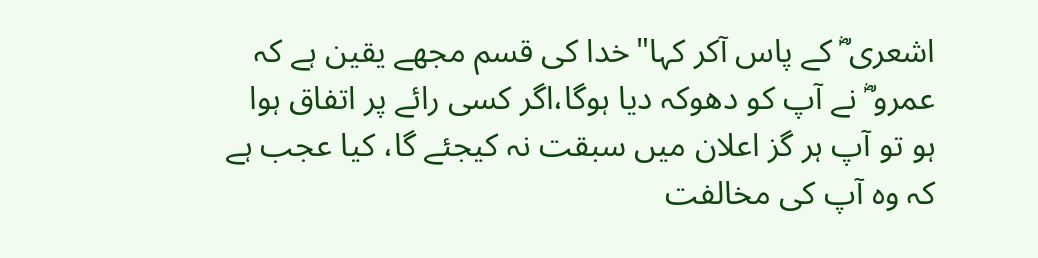اشعری ؓ کے پاس آکر کہا"خدا کی قسم مجھے یقین ہے کہ عمرو ؓ نے آپ کو دھوکہ دیا ہوگا،اگر کسی رائے پر اتفاق ہوا ہو تو آپ ہر گز اعلان میں سبقت نہ کیجئے گا، کیا عجب ہے کہ وہ آپ کی مخالفت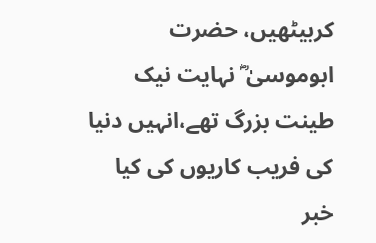کربیٹھیں، حضرت ابوموسیٰ ؓ نہایت نیک طینت بزرگ تھے،انہیں دنیا کی فریب کاریوں کی کیا خبر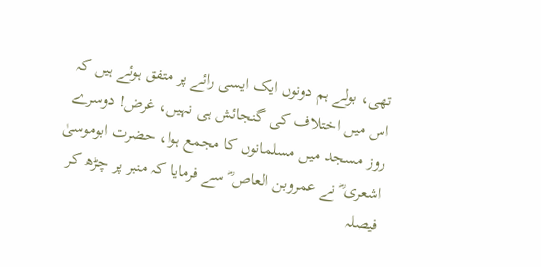تھی، بولے ہم دونوں ایک ایسی رائے پر متفق ہوئے ہیں کہ اس میں اختلاف کی گنجائش ہی نہیں، غرض! دوسرے روز مسجد میں مسلمانوں کا مجمع ہوا، حضرت ابوموسیٰ اشعری ؓ نے عمروبن العاص ؓ سے فرمایا کہ منبر پر چڑھ کر فیصلہ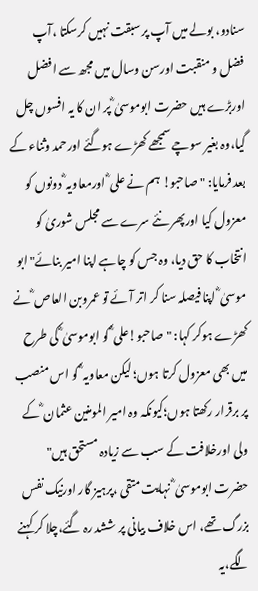سنادو، بولے میں آپ پر سبقت نہیں کرسکتا ،آپ فضل و منقبت اورسن وسال میں مجھ سے افضل اوربڑے ہیں حضرت ابوموسیٰ ؓ پر ان کا یہ افسوں چل گیا،وہ بغیر سوچے سمجھے کھڑے ہوگئے اورحمد وثناء کے بعد فرمایا: "صاحبو! ہم نے علی ؓ اورمعاویہ ؓ دونوں کو معزول کیا اورپھر نئے سرے سے مجلس شوریٰ کو انتخاب کا حق دیا، وہ جس کو چاہے اپنا امیر بنائے" ابو موسیٰ ؓ اپنا فیصلہ سنا کر اتر آئے تو عمروبن العاص ؓ نے کھڑے ہوکر کہا: "صاحبو!علی ؓ کو ابوموسیٰ ؓ کی طرح میں بھی معزول کرتا ہوں؛ لیکن معاویہ ؓ کو اس منصب پر برقرار رکھتا ہوں؛کیونکہ وہ امیر المومنین عثمان ؓ کے ولی اورخلافت کے سب سے زیادہ مستحق ہیں" حضرت ابوموسیٰ ؓ نہایت متقی ،پرہیز گار اورنیک نفس بزرگ تھے، اس خلاف بیانی پر ششد رہ گئے،چلا کر کہنے لگے،یہ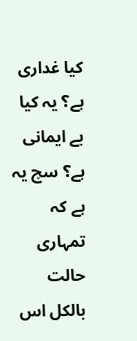کیا غداری ہے؟ یہ کیا بے ایمانی ہے؟ سچ یہ ہے کہ تمہاری حالت بالکل اس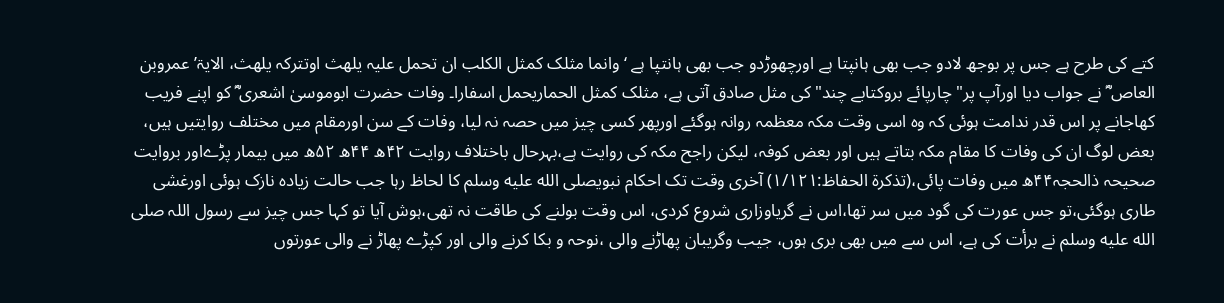کتے کی طرح ہے جس پر بوجھ لادو جب بھی ہانپتا ہے اورچھوڑدو جب بھی ہانتپا ہے ‘ وانما مثلک کمثل الکلب ان تحمل علیہ یلھث اوتترکہ یلھث، الایۃ’ عمروبن العاص ؓ نے جواب دیا اورآپ پر" چارپائے بروکتابے چند" کی مثل صادق آتی ہے، مثلک کمثل الحماریحمل اسفارا۔ وفات حضرت ابوموسیٰ اشعری ؓ کو اپنے فریب کھاجانے پر اس قدر ندامت ہوئی کہ وہ اسی وقت مکہ معظمہ روانہ ہوگئے اورپھر کسی چیز میں حصہ نہ لیا، وفات کے سن اورمقام میں مختلف روایتیں ہیں، بعض لوگ ان کی وفات کا مقام مکہ بتاتے ہیں اور بعض کوفہ، لیکن راجح مکہ کی روایت ہے،بہرحال باختلاف روایت ۴۲ھ ۴۴ھ ۵۲ھ میں بیمار پڑےاور بروایت صحیحہ ذالحجہ۴۴ھ میں وفات پائی،(تذکرۃ الحفاظ:۱/۱۲۱) آخری وقت تک احکام نبویصلى الله عليه وسلم کا لحاظ رہا جب حالت زیادہ نازک ہوئی اورغشی طاری ہوگئی،تو جس عورت کی گود میں سر تھا،اس نے گریاوزاری شروع کردی، اس وقت بولنے کی طاقت نہ تھی،ہوش آیا تو کہا جس چیز سے رسول اللہ صلى الله عليه وسلم نے برأت کی ہے، اس سے میں بھی بری ہوں، جیب وگریبان پھاڑنے والی ،نوحہ و بکا کرنے والی اور کپڑے پھاڑ نے والی عورتوں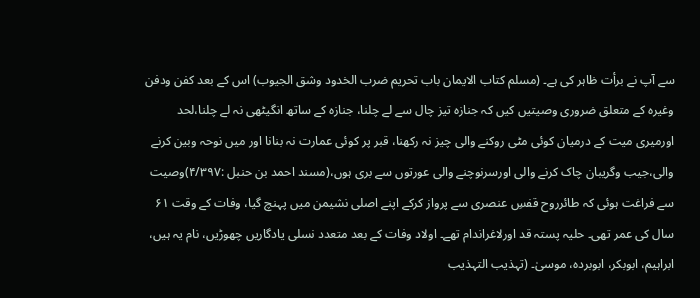سے آپ نے برأت ظاہر کی ہے۔ (مسلم کتاب الایمان باب تحریم ضرب الخدود وشق الجیوب) اس کے بعد کفن ودفن وغیرہ کے متعلق ضروری وصیتیں کیں کہ جنازہ تیز چال سے لے چلنا، جنازہ کے ساتھ انگیٹھی نہ لے چلنا،لحد اورمیری میت کے درمیان کوئی مٹی روکنے والی چیز نہ رکھنا، قبر پر کوئی عمارت نہ بنانا اور میں نوحہ وبین کرنے والی،جیب وگریبان چاک کرنے والی اورسرنوچنے والی عورتوں سے بری ہوں،(مسند احمد بن حنبل :۴/۳۹۷)وصیت سے فراغت ہوئی کہ طائرروح قفسِ عنصری سے پرواز کرکے اپنے اصلی نشیمن میں پہنچ گیا، وفات کے وقت ۶۱ سال کی عمر تھی۔ حلیہ پستہ قد اورلاغراندام تھے۔ اولاد وفات کے بعد متعدد نسلی یادگاریں چھوڑیں، نام یہ ہیں، ابراہیم، ابوبکر، ابوبردہ، موسیٰ۔ (تہذیب التہذیب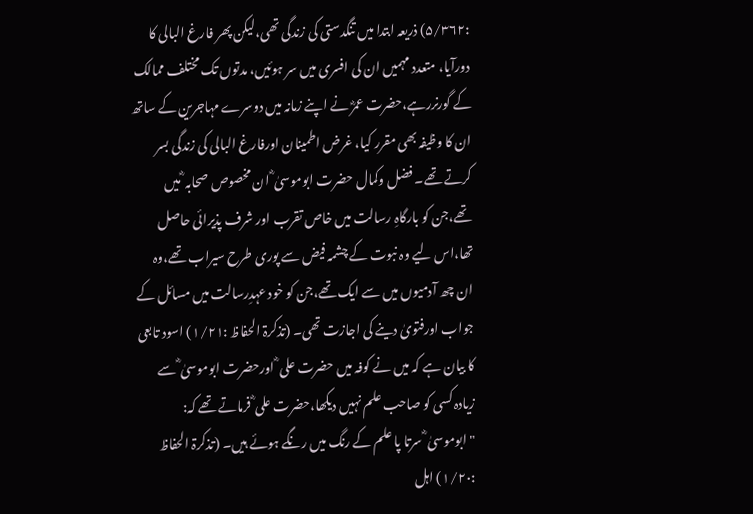:۵/۳۶۲) ذریعہ ابتدا میں تنگدستی کی زندگی تھی،لیکن پھر فارغ البالی کا دورآیا، متعدد مہمیں ان کی افسری میں سر ہوئیں، مدتوں تک مختلف ممالک کے گورنررہے،حضرت عمرؓ نے اپنے زمانہ میں دوسرے مہاجرین کے ساتھ ان کا وظیفہ بھی مقرر کیا، غرض اطمینان اورفارغ البالی کی زندگی بسر کرتے تھے۔ فضل وکمال حضرت ابوموسیٰ ؓ ان مخصوص صحابہ ؓ میں تھے،جن کو بارگاہِ رسالت میں خاص تقرب اور شرف پذیرائی حاصل تھا،اس لیے وہ نبوت کے چشمہ فیض سے پوری طرح سیراب تھے،وہ ان چھ آدمیوں میں سے ایک تھے،جن کو خود عہدِرسالت میں مسائل کے جواب اورفتویٰ دینے کی اجازت تھی۔ (تذکرۃ الحفاظ :۱/۲۱) اسود تابعی کا بیان ہے کہ میں نے کوفہ میں حضرت علی ؓ اورحضرت ابوموسیٰ ؓ سے زیادہ کسی کو صاحب علم نہیں دیکھا،حضرت علی ؓ فرماتے تھے کہ: "ابوموسیٰ ؓ سرتا پا علم کے رنگ میں رنگے ہوئے ہیں۔ (تذکرۃ الحفاظ :۱/۲۰) اہل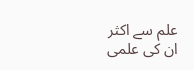علم سے اکثر ان کی علمی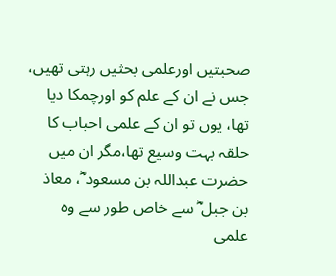صحبتیں اورعلمی بحثیں رہتی تھیں، جس نے ان کے علم کو اورچمکا دیا تھا، یوں تو ان کے علمی احباب کا حلقہ بہت وسیع تھا،مگر ان میں حضرت عبداللہ بن مسعود ؓ، معاذ بن جبل ؓ سے خاص طور سے وہ علمی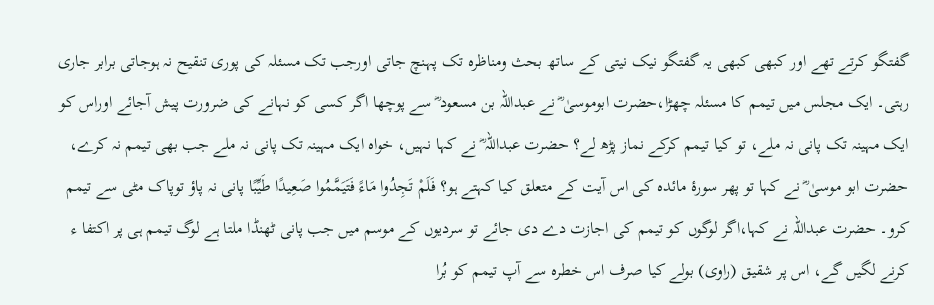گفتگو کرتے تھے اور کبھی کبھی یہ گفتگو نیک نیتی کے ساتھ بحث ومناظرہ تک پہنچ جاتی اورجب تک مسئلہ کی پوری تنقیح نہ ہوجاتی برابر جاری رہتی۔ ایک مجلس میں تیمم کا مسئلہ چھڑا،حضرت ابوموسیٰ ؓ نے عبداللہ بن مسعود ؓ سے پوچھا اگر کسی کو نہانے کی ضرورت پیش آجائے اوراس کو ایک مہینہ تک پانی نہ ملے، تو کیا تیمم کرکے نماز پڑھ لے؟ حضرت عبداللہ ؓ نے کہا نہیں، خواہ ایک مہینہ تک پانی نہ ملے جب بھی تیمم نہ کرے، حضرت ابو موسیٰ ؓ نے کہا تو پھر سورۂ مائدہ کی اس آیت کے متعلق کیا کہتے ہو؟ فَلَمْ تَجِدُوا مَاءً فَتَيَمَّمُوا صَعِيدًا طَيِّبًا پانی نہ پاؤ توپاک مٹی سے تیمم کرو۔ حضرت عبداللہ نے کہا،اگر لوگوں کو تیمم کی اجازت دے دی جائے تو سردیوں کے موسم میں جب پانی ٹھنڈا ملتا ہے لوگ تیمم ہی پر اکتفا ء کرنے لگیں گے، اس پر شقیق (راوی) بولے کیا صرف اس خطرہ سے آپ تیمم کو بُرا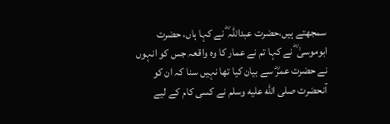سمجھتے ہیں،حضرت عبداللہ ؓ نے کہا ہاں، حضرت ابوموسیٰ ؓ نے کہا تم نے عمار کا وہ واقعہ جس کو انہوں نے حضرت عمرؓ سے بیان کیا تھا نہیں سنا کہ ان کو آنحضرت صلى الله عليه وسلم نے کسی کام کے لیے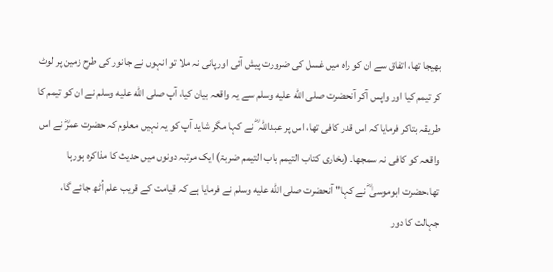بھیجا تھا، اتفاق سے ان کو راہ میں غسل کی ضرورت پیش آئی اورپانی نہ ملا تو انہوں نے جانور کی طرح زمین پر لوٹ کر تیمم کیا اور واپس آکر آنحضرت صلى الله عليه وسلم سے یہ واقعہ بیان کیا، آپ صلى الله عليه وسلم نے ان کو تیمم کا طریقہ بتاکر فرمایا کہ اس قدر کافی تھا، اس پر عبداللہ ؓ نے کہا مگر شاید آپ کو یہ نہیں معلوم کہ حضرت عمرؓ نے اس واقعہ کو کافی نہ سمجھا۔ (بخاری کتاب التیمم باب التیمم ضربۃ) ایک مرتبہ دونوں میں حدیث کا مذاکرہ ہورہا تھا،حضرت ابوموسیٰ ؓ نے کہا" آنحضرت صلى الله عليه وسلم نے فرمایا ہے کہ قیامت کے قریب علم اُٹھ جائے گا، جہالت کا دور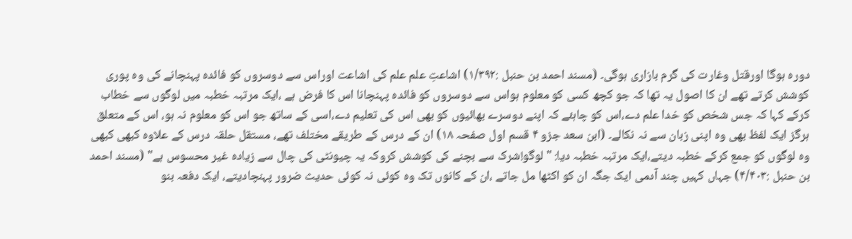دورہ ہوگا اورقتل وغارت کی گرم بازاری ہوگی۔ (مسند احمد بن حنبل :۱/۳۹۲) اشاعتِ علم علم کی اشاعت اوراس سے دوسروں کو فائدہ پہنچانے کی وہ پوری کوشش کرتے تھے ان کا اصول یہ تھا کہ جو کچھ کسی کو معلوم ہواس سے دوسروں کو فائدہ پہنچانا اس کا فرض ہے ،ایک مرتبہ خطبہ میں لوگوں سے خطاب کرکے کہا کہ جس شخص کو خدا علم دے،اس کو چاہئے کہ اپنے دوسرے بھائیوں کو بھی اس کی تعلیم دے،اسی کے ساتھ جو اس کو معلوم نہ ہو، اس کے متعلق ہرگز ایک لفظ بھی وہ اپنی زبان سے نہ نکالے۔ (ابن سعد جزو ۴ قسم اول صفحہ ۱۸) ان کے درس کے طریقے مختلف تھے، مستقل حلقہ درس کے علاوہ کبھی کبھی وہ لوگوں کو جمع کرکے خطبہ دیتے،ایک مرتبہ خطبہ دیا: "لوگو!شرک سے بچنے کی کوشش کروکہ یہ چیونٹی کی چال سے زیادہ غیر محسوس ہے" (مسند احمد بن حنبل :۴/۴۰۳) جہاں کہیں چند آدمی ایک جگہ ان کو اکٹھا مل جاتے ،ان کے کانوں تک وہ کوئی نہ کوئی حدیث ضرور پہنچادیتے، ایک دفعہ بنو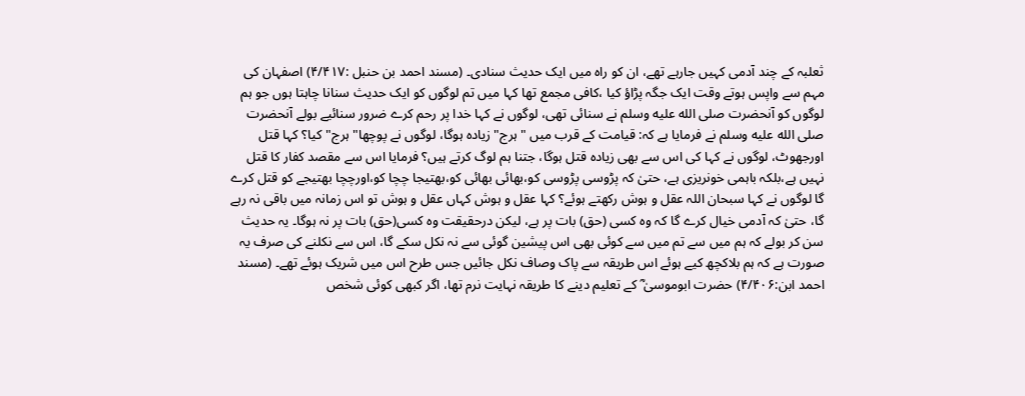ثعلبہ کے چند آدمی کہیں جارہے تھے، ان کو راہ میں ایک حدیث سنادی۔ (مسند احمد بن حنبل :۴/۴۱۷) اصفہان کی مہم سے واپس ہوتے وقت ایک جگہ پڑاؤ کیا ،کافی مجمع تھا کہا میں تم لوگوں کو ایک حدیث سنانا چاہتا ہوں جو ہم لوگوں کو آنحضرت صلى الله عليه وسلم نے سنائی تھی، لوگوں نے کہا خدا پر رحم کرے ضرور سنائیے بولے آنحضرت صلى الله عليه وسلم نے فرمایا ہے کہ: قیامت کے قرب میں "ہرج" زیادہ ہوگا، لوگوں نے پوچھا"ہرج"کیا؟ کہا قتل اورجھوٹ، لوگوں نے کہا کی اس سے بھی زیادہ قتل ہوگا، جتنا ہم لوگ کرتے ہیں؟ فرمایا اس سے مقصد کفار کا قتل نہیں ہے،بلکہ باہمی خونریزی ہے، حتیٰ کہ پڑوسی پڑوسی کو،بھائی بھائی کو،بھتیجا چچا کو،اورچچا بھتیجے کو قتل کرے گا لوگوں نے کہا سبحان اللہ عقل و ہوش رکھتے ہوئے؟ کہا عقل و ہوش کہاں عقل و ہوش تو اس زمانہ میں باقی نہ رہے گا، حتیٰ کہ آدمی خیال کرے گا کہ وہ کسی (حق) بات پر ہے، لیکن درحقیقت وہ کسی(حق) بات پر نہ ہوگا۔ یہ حدیث سن کر بولے کہ ہم میں سے تم میں سے کوئی بھی اس پیشین گوئی سے نہ نکل سکے گا، اس سے نکلنے کی صرف یہ صورت ہے کہ ہم بلاکچھ کیے ہوئے اس طریقہ سے پاک وصاف نکل جائیں جس طرح اس میں شریک ہوئے تھے۔ (مسند احمد ابن:۴/۴۰۶) حضرت ابوموسیٰ ؓ کے تعلیم دینے کا طریقہ نہایت نرم تھا، اگر کبھی کوئی شخص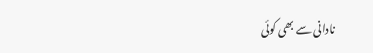نادانی سے بھی کوئی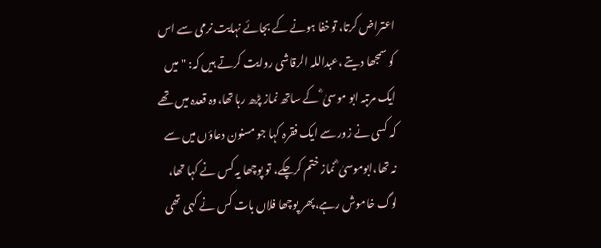اعتراض کرتا، توخفا ہونے کے بجائے نہایت نرمی سے اس کو سمجھا دیتے ،عبداللہ الرقاشی روایت کرتے ہیں کہ: "میں ایک مرتبہ ابو موسیٰ ؓ کے ساتھ نماز پڑھ رہا تھا،وہ قعدہ میں تھے کہ کسی نے زور سے ایک فقرہ کہا جو مسنون دعاؤں میں سے نہ تھا،ابوموسیٰ ؓ نماز ختم کرچکے، تو پوچھا یہ کس نے کہا تھا، لوگ خاموش رہے،پھر پوچھا فلاں بات کس نے کہی تھی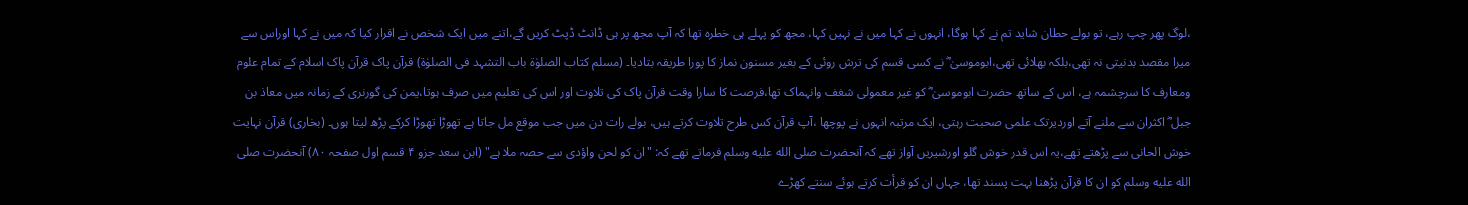،لوگ پھر چپ رہے، تو بولے حطان شاید تم نے کہا ہوگا، انہوں نے کہا میں نے نہیں کہا، مجھ کو پہلے ہی خطرہ تھا کہ آپ مجھ پر ہی ڈانٹ ڈپٹ کریں گے،اتنے میں ایک شخص نے اقرار کیا کہ میں نے کہا اوراس سے میرا مقصد بدنیتی نہ تھی،بلکہ بھلائی تھی،ابوموسیٰ ؓ نے کسی قسم کی ترش روئی کے بغیر مسنون نماز کا پورا طریقہ بتادیا۔ (مسلم کتاب الصلوٰۃ باب التشہد فی الصلوٰۃ) قرآن پاک قرآن پاک اسلام کے تمام علوم ومعارف کا سرچشمہ ہے، اس کے ساتھ حضرت ابوموسیٰ ؓ کو غیر معمولی شغف وانہماک تھا،فرصت کا سارا وقت قرآن پاک کی تلاوت اور اس کی تعلیم میں صرف ہوتا،یمن کی گورنری کے زمانہ میں معاذ بن جبل ؓ اکثران سے ملنے آتے اوردیرتک علمی صحبت رہتی، ایک مرتبہ انہوں نے پوچھا ،آپ قرآن کس طرح تلاوت کرتے ہیں، بولے رات دن میں جب موقع مل جاتا ہے تھوڑا تھوڑا کرکے پڑھ لیتا ہوں۔ (بخاری) قرآن نہایت خوش الحانی سے پڑھتے تھے،یہ اس قدر خوش گلو اورشیریں آواز تھے کہ آنحضرت صلى الله عليه وسلم فرماتے تھے کہ: "ان کو لحن واؤدی سے حصہ ملا ہے" (ابن سعد جزو ۴ قسم اول صفحہ ۸۰) آنحضرت صلى الله عليه وسلم کو ان کا قرآن پڑھنا بہت پسند تھا، جہاں ان کو قرأت کرتے ہوئے سنتے کھڑے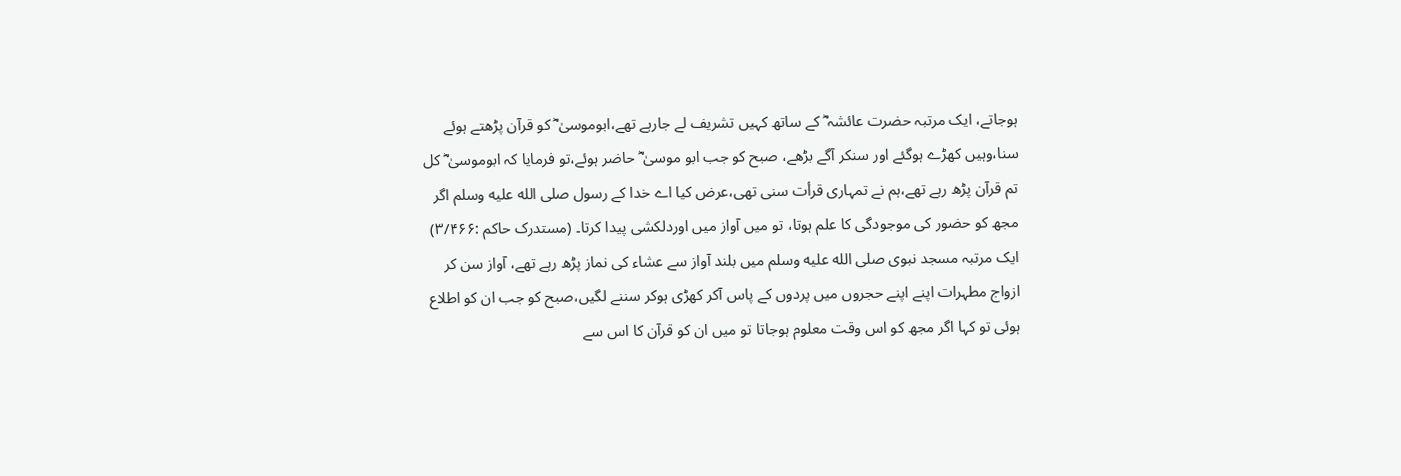ہوجاتے، ایک مرتبہ حضرت عائشہ ؓ کے ساتھ کہیں تشریف لے جارہے تھے،ابوموسیٰ ؓ کو قرآن پڑھتے ہوئے سنا،وہیں کھڑے ہوگئے اور سنکر آگے بڑھے، صبح کو جب ابو موسیٰ ؓ حاضر ہوئے،تو فرمایا کہ ابوموسیٰ ؓ کل تم قرآن پڑھ رہے تھے،ہم نے تمہاری قرأت سنی تھی،عرض کیا اے خدا کے رسول صلى الله عليه وسلم اگر مجھ کو حضور کی موجودگی کا علم ہوتا، تو میں آواز میں اوردلکشی پیدا کرتا۔ (مستدرک حاکم :۳/۴۶۶) ایک مرتبہ مسجد نبوی صلى الله عليه وسلم میں بلند آواز سے عشاء کی نماز پڑھ رہے تھے، آواز سن کر ازواج مطہرات اپنے اپنے حجروں میں پردوں کے پاس آکر کھڑی ہوکر سننے لگیں،صبح کو جب ان کو اطلاع ہوئی تو کہا اگر مجھ کو اس وقت معلوم ہوجاتا تو میں ان کو قرآن کا اس سے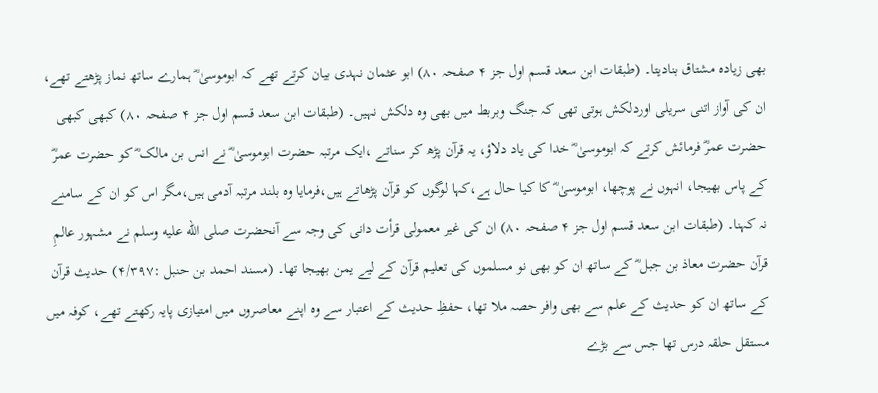بھی زیادہ مشتاق بنادیتا۔ (طبقات ابن سعد قسم اول جز ۴ صفحہ ۸۰) ابو عثمان نہدی بیان کرتے تھے کہ ابوموسیٰ ؓ ہمارے ساتھ نماز پڑھتے تھے، ان کی آواز اتنی سریلی اوردلکش ہوتی تھی کہ جنگ وبربط میں بھی وہ دلکش نہیں۔ (طبقات ابن سعد قسم اول جز ۴ صفحہ ۸۰) کبھی کبھی حضرت عمرؓ فرمائش کرتے کہ ابوموسیٰ ؓ خدا کی یاد دلاؤ، یہ قرآن پڑھ کر سناتے ،ایک مرتبہ حضرت ابوموسیٰ ؓ نے انس بن مالک ؓ کو حضرت عمرؓ کے پاس بھیجا، انہوں نے پوچھا، ابوموسیٰ ؓ کا کیا حال ہے،کہا لوگوں کو قرآن پڑھاتے ہیں،فرمایا وہ بلند مرتبہ آدمی ہیں،مگر اس کو ان کے سامنے نہ کہنا۔ (طبقات ابن سعد قسم اول جز ۴ صفحہ ۸۰) ان کی غیر معمولی قرأت دانی کی وجہ سے آنحضرت صلى الله عليه وسلم نے مشہور عالمِ قرآن حضرت معاذ بن جبل ؓ کے ساتھ ان کو بھی نو مسلموں کی تعلیم قرآن کے لیے یمن بھیجا تھا۔ (مسند احمد بن حنبل :۴/۳۹۷) حدیث قرآن کے ساتھ ان کو حدیث کے علم سے بھی وافر حصہ ملا تھا، حفظِ حدیث کے اعتبار سے وہ اپنے معاصروں میں امتیازی پایہ رکھتے تھے، کوفہ میں مستقل حلقہ درس تھا جس سے بڑے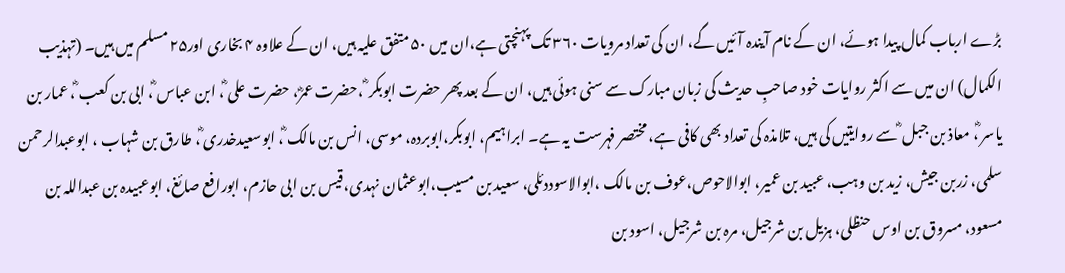بڑے ارباب کمال پیدا ہوئے، ان کے نام آیندہ آئیں گے، ان کی تعداد مرویات ۳۶۰ تک پہنچتی ہے،ان میں ۵۰ متفق علیہ ہیں، ان کے علاوہ ۴ بخاری اور۲۵ مسلم میں ہیں۔ (تہذیب الکمال) ان میں سے اکثر روایات خود صاحبِ حدیث کی زبان مبارک سے سنی ہوئی ہیں، ان کے بعد پھر حضرت ابوبکر ؓ ،حضرت عمرؓ، حضرت علی ؓ، ابن عباس ؓ، ابی بن کعب ؓ، عمار بن یاسر ؓ، معاذ بن جبل ؓ سے روایتیں کی ہیں، تلامذہ کی تعداد بھی کافی ہے، مختصر فہرست یہ ہے۔ ابراہیم، ابوبکر،ابوبردہ، موسی، انس بن مالک ؓ، ابوسعیدخدری ؓ، طارق بن شہاب ، ابوعبدالرحمن سلمی، زربن جیش، زید بن وہب، عبید بن عمیر، ابوالاحوص،عوف بن مالک ،ابوالاسوددئلی، سعید بن مسیب،ابوعثمان نہدی،قیس بن ابی حازم، ابورافع صائغ، ابوعبیدہ بن عبداللہ بن مسعود، مسروق بن اوس حنظلی، ہزیل بن شرجیل، مرہ بن شرجیل، اسود بن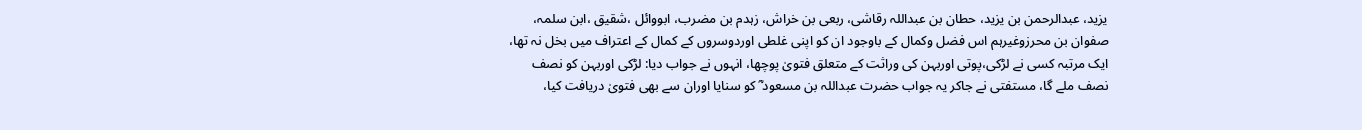یزید، عبدالرحمن بن یزید، حطان بن عبداللہ رقاشی، ربعی بن خراش، زہدم بن مضرب، ابووائل ،شقیق ،ابن سلمہ، صفوان بن محرزوغیرہم اس فضل وکمال کے باوجود ان کو اپنی غلطی اوردوسروں کے کمال کے اعتراف میں بخل نہ تھا، ایک مرتبہ کسی نے لڑکی،پوتی اوربہن کی وراثت کے متعلق فتویٰ پوچھا، انہوں نے جواب دیا: لڑکی اوربہن کو نصف نصف ملے گا، مستفتی نے جاکر یہ جواب حضرت عبداللہ بن مسعود ؓ کو سنایا اوران سے بھی فتویٰ دریافت کیا،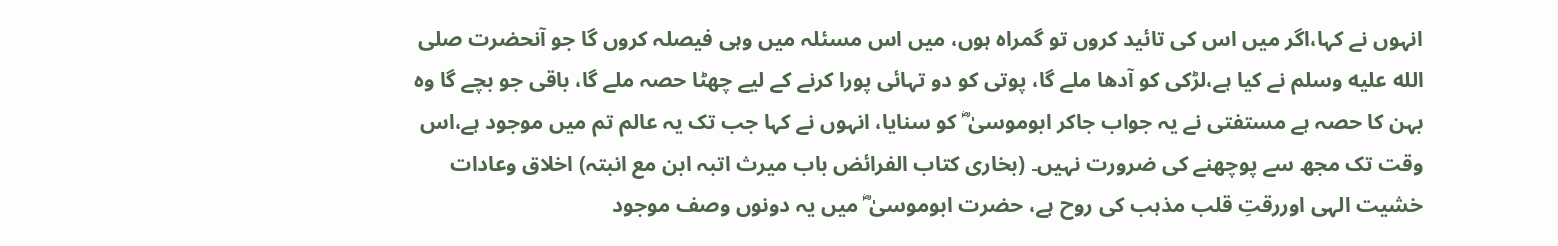انہوں نے کہا،اگر میں اس کی تائید کروں تو گمراہ ہوں، میں اس مسئلہ میں وہی فیصلہ کروں گا جو آنحضرت صلى الله عليه وسلم نے کیا ہے،لڑکی کو آدھا ملے گا، پوتی کو دو تہائی پورا کرنے کے لیے چھٹا حصہ ملے گا، باقی جو بچے گا وہ بہن کا حصہ ہے مستفتی نے یہ جواب جاکر ابوموسیٰ ؓ کو سنایا، انہوں نے کہا جب تک یہ عالم تم میں موجود ہے،اس وقت تک مجھ سے پوچھنے کی ضرورت نہیں۔ (بخاری کتاب الفرائض باب میرث اتبہ ابن مع انبتہ) اخلاق وعادات خشیت الہی اوررقتِ قلب مذہب کی روح ہے، حضرت ابوموسیٰ ؓ میں یہ دونوں وصف موجود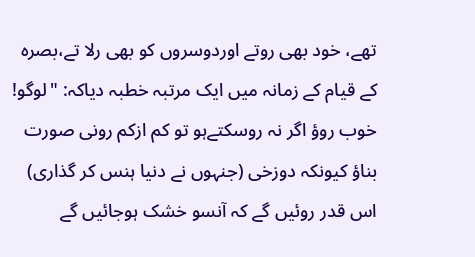تھے، خود بھی روتے اوردوسروں کو بھی رلا تے،بصرہ کے قیام کے زمانہ میں ایک مرتبہ خطبہ دیاکہ: "لوگو! خوب روؤ اگر نہ روسکتےہو تو کم ازکم رونی صورت بناؤ کیونکہ دوزخی (جنہوں نے دنیا ہنس کر گذاری) اس قدر روئیں گے کہ آنسو خشک ہوجائیں گے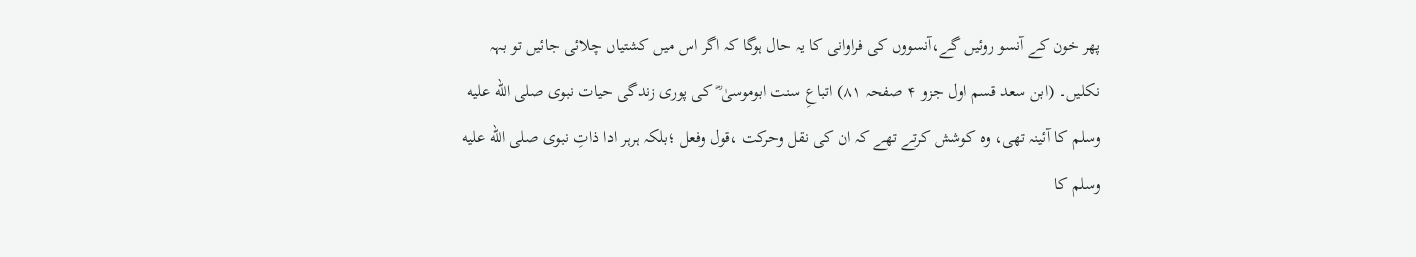پھر خون کے آنسو روئیں گے،آنسووں کی فراوانی کا یہ حال ہوگا کہ اگر اس میں کشتیاں چلائی جائیں تو بہہ نکلیں۔ (ابن سعد قسم اول جزو ۴ صفحہ ۸۱) اتباعِ سنت ابوموسیٰ ؓ کی پوری زندگی حیات نبوی صلى الله عليه وسلم کا آئینہ تھی، وہ کوشش کرتے تھے کہ ان کی نقل وحرکت ،قول وفعل ؛بلکہ ہرہر ادا ذاتِ نبوی صلى الله عليه وسلم کا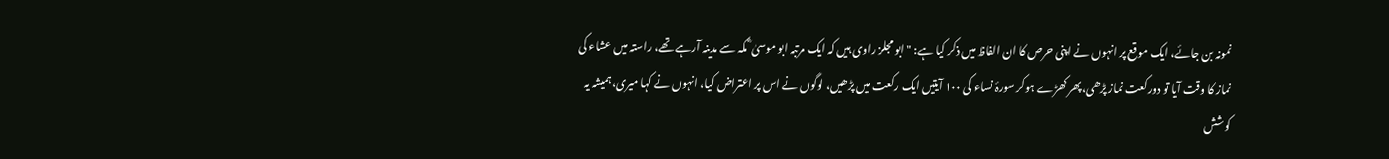نمونہ بن جائے، ایک موقع پر انہوں نے اپنی حرص کا ان الفاظ میں ذکر کیا ہے: "ابو مجلز راوی ہیں کہ ایک مرتبہ ابو موسیٰ ؓ مکہ سے مدینہ آرہے تھے، راستہ میں عشاء کی نماز کا وقت آیا تو دورکعت نماز پڑھی،پھر کھڑے ہوکر سورۂ نساء کی ۱۰۰ آیتیں ایک رکعت میں پڑھیں، لوگوں نے اس پر اعتراض کیا، انہوں نے کہا میری،ہمیشہ یہ کوشش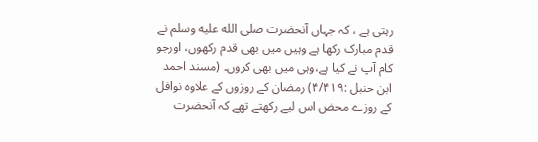رہتی ہے ، کہ جہاں آنحضرت صلى الله عليه وسلم نے قدم مبارک رکھا ہے وہیں میں بھی قدم رکھوں، اورجو کام آپ نے کیا ہے،وہی میں بھی کروں۔ (مسند احمد ابن حنبل :۴/۴۱۹) رمضان کے روزوں کے علاوہ نوافل کے روزے محض اس لیے رکھتے تھے کہ آنحضرت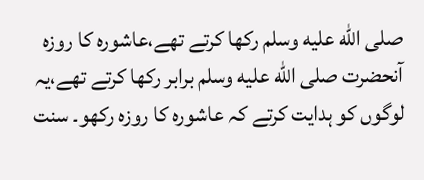صلى الله عليه وسلم رکھا کرتے تھے،عاشورہ کا روزہ آنحضرت صلى الله عليه وسلم برابر رکھا کرتے تھے،یہ لوگوں کو ہدایت کرتے کہ عاشورہ کا روزہ رکھو۔ سنت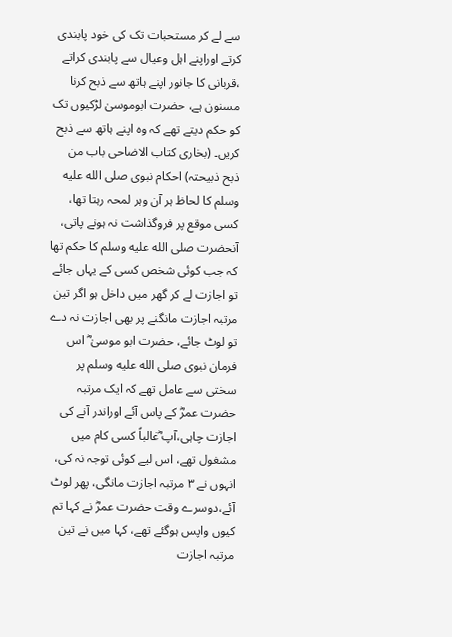سے لے کر مستحبات تک کی خود پابندی کرتے اوراپنے اہل وعیال سے پابندی کراتے ،قربانی کا جانور اپنے ہاتھ سے ذبح کرنا مسنون ہے، حضرت ابوموسیٰ لڑکیوں تک کو حکم دیتے تھے کہ وہ اپنے ہاتھ سے ذبح کریں۔ (بخاری کتاب الاضاحی باب من ذبح ذبیحتہ) احکام نبوی صلى الله عليه وسلم کا لحاظ ہر آن وہر لمحہ رہتا تھا، کسی موقع پر فروگذاشت نہ ہونے پاتی، آنحضرت صلى الله عليه وسلم کا حکم تھا کہ جب کوئی شخص کسی کے یہاں جائے تو اجازت لے کر گھر میں داخل ہو اگر تین مرتبہ اجازت مانگنے پر بھی اجازت نہ دے تو لوٹ جائے، حضرت ابو موسیٰ ؓ اس فرمان نبوی صلى الله عليه وسلم پر سختی سے عامل تھے کہ ایک مرتبہ حضرت عمرؓ کے پاس آئے اوراندر آنے کی اجازت چاہی،آپ ؓغالباً کسی کام میں مشغول تھے، اس لیے کوئی توجہ نہ کی، انہوں نے ۳ مرتبہ اجازت مانگی، پھر لوٹ آئے،دوسرے وقت حضرت عمرؓ نے کہا تم کیوں واپس ہوگئے تھے، کہا میں نے تین مرتبہ اجازت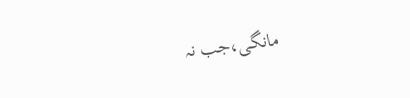مانگی،جب نہ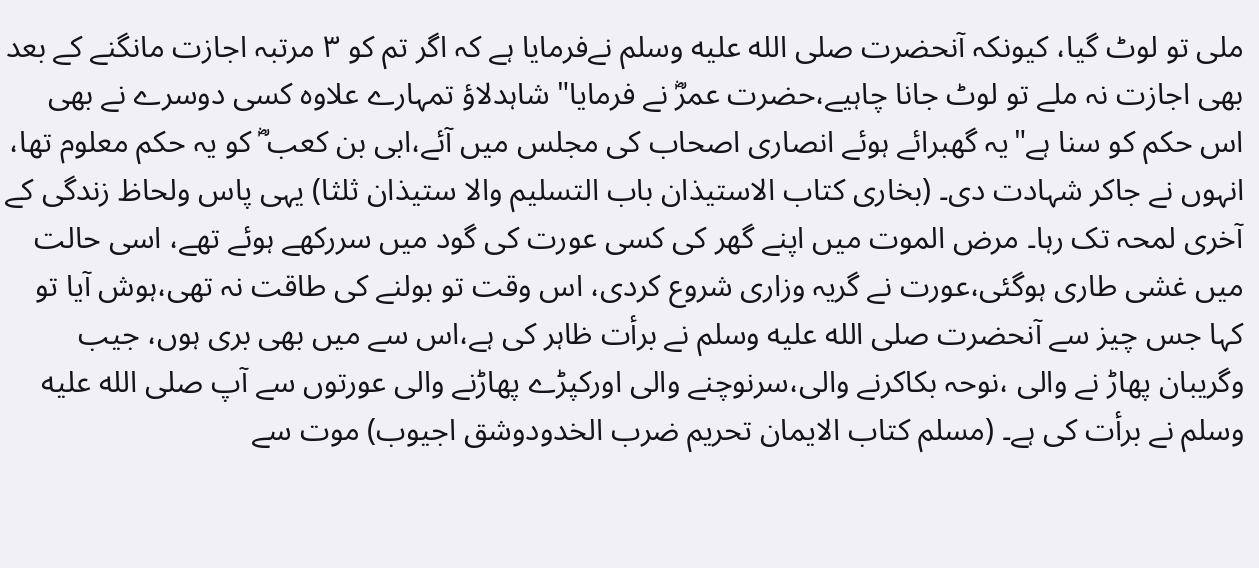ملی تو لوٹ گیا، کیونکہ آنحضرت صلى الله عليه وسلم نےفرمایا ہے کہ اگر تم کو ۳ مرتبہ اجازت مانگنے کے بعد بھی اجازت نہ ملے تو لوٹ جانا چاہیے،حضرت عمرؓ نے فرمایا" شاہدلاؤ تمہارے علاوہ کسی دوسرے نے بھی اس حکم کو سنا ہے"یہ گھبرائے ہوئے انصاری اصحاب کی مجلس میں آئے،ابی بن کعب ؓ کو یہ حکم معلوم تھا، انہوں نے جاکر شہادت دی۔ (بخاری کتاب الاستیذان باب التسلیم والا ستیذان ثلثا) یہی پاس ولحاظ زندگی کے آخری لمحہ تک رہا۔ مرض الموت میں اپنے گھر کی کسی عورت کی گود میں سررکھے ہوئے تھے، اسی حالت میں غشی طاری ہوگئی،عورت نے گریہ وزاری شروع کردی، اس وقت تو بولنے کی طاقت نہ تھی،ہوش آیا تو کہا جس چیز سے آنحضرت صلى الله عليه وسلم نے برأت ظاہر کی ہے،اس سے میں بھی بری ہوں، جیب وگریبان پھاڑ نے والی ،نوحہ بکاکرنے والی،سرنوچنے والی اورکپڑے پھاڑنے والی عورتوں سے آپ صلى الله عليه وسلم نے برأت کی ہے۔ (مسلم کتاب الایمان تحریم ضرب الخدودوشق اجیوب) موت سے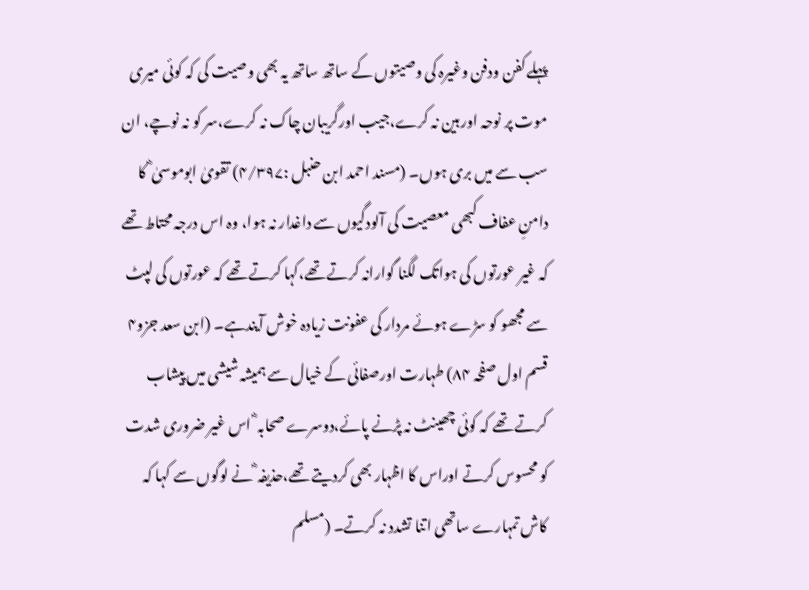پہلے کفن ودفن وغیرہ کی وصیتوں کے ساتھ ساتھ یہ بھی وصیت کی کہ کوئی میری موت پر نوحہ اوربین نہ کرے،جیب اورگریبان چاک نہ کرے،سر کو نہ نوچے، ان سب سے میں بری ہوں۔ (مسند احمد ابن حنبل :۴/۳۹۷) تقویٰ ابوموسیٰ ؓ کا دامنِ عفاف کبھی معصیت کی آلودگیوں سے داغدار نہ ہوا، وہ اس درجہ محتاط تھے کہ غیر عورتوں کی ہواتک لگنا گوارانہ کرتے تھے،کہا کرتے تھے کہ عورتوں کی لپٹ سے مجھو کو سڑے ہوئے مردار کی عفونت زیادہ خوش آیندہے۔ (ابن سعد جزو۴ قسم اول صفحہ ۸۴) طہارت اورصفائی کے خیال سے ہمیشہ شیشی میں پیشاب کرتے تھے کہ کوئی چھینٹ نہ پڑنے پائے،دوسرے صحابہ ؓ اس غیر ضروری شدت کو محسوس کرتے اوراس کا اظہار بھی کردیتے تھے،حذیفہ ؓ نے لوگوں سے کہا کہ کاش تمہارے ساتھی اتنا تشدد نہ کرتے۔ (مسلم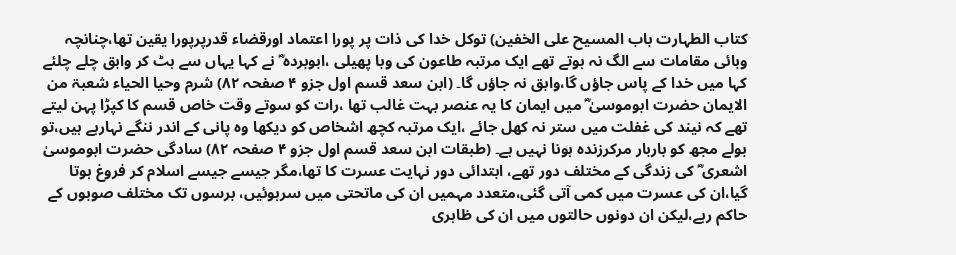کتاب الطہارت باب المسیح علی الخفین) توکل خدا کی ذات پر پورا اعتماد اورقضاء قدرپرپورا یقین تھا،چنانچہ وبائی مقامات سے الگ نہ ہوتے تھے ایک مرتبہ طاعون کی وبا پھیلی ،ابوبردہ ؓ نے کہا یہاں سے ہٹ کر وابق چلے چلئے کہا میں خدا کے پاس جاؤں گا،وابق نہ جاؤں گا۔ (ابن سعد قسم اول جزو ۴ صفحہ ۸۲) شرم وحیا الحیاء شعبۃ من الایمان حضرت ابوموسیٰ ؓ میں ایمان کا یہ عنصر بہت غالب تھا ،رات کو سوتے وقت خاص قسم کا کپڑا پہن لیتے تھے کہ نیند کی غفلت میں ستر نہ کھل جائے ،ایک مرتبہ کچھ اشخاص کو دیکھا وہ پانی کے اندر ننگے نہارہے ہیں،تو بولے مجھ کو باربار مرکرزندہ ہونا نہیں ہے۔ (طبقات ابن سعد قسم اول جزو ۴ صفحہ ۸۲) سادگی حضرت ابوموسیٰ اشعری ؓ کی زندگی کے مختلف دور تھے، ابتدائی دور نہایت عسرت کا تھا،مگر جیسے جیسے اسلام کر فروغ ہوتا گیا،ان کی عسرت میں کمی آتی گئی،متعدد مہمیں ان کی ماتحتی میں سرہوئیں، برسوں تک مختلف صوبوں کے حاکم رہے،لیکن ان دونوں حالتوں میں ان کی ظاہری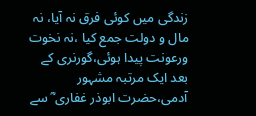زندگی میں کوئی فرق نہ آیا، نہ مال و دولت جمع کیا ،نہ نخوت ورعونت پیدا ہوئی،گورنری کے بعد ایک مرتبہ مشہور آدمی،حضرت ابوذر غفاری ؓ سے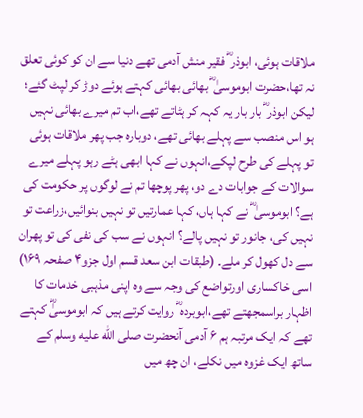ملاقات ہوئی، ابوذر ؓ فقیر منش آدمی تھے دنیا سے ان کو کوئی تعلق نہ تھا،حضرت ابوموسیٰ ؓ بھائی بھائی کہتے ہوئے دوڑ کر لپٹ گئے؛ لیکن ابوذر ؓ بار بار یہ کہہ کر ہٹاتے تھے،اب تم میرے بھائی نہیں ہو اس منصب سے پہلے بھائی تھے، دوبارہ جب پھر ملاقات ہوئی تو پہلے کی طرح لپکے،انہوں نے کہا ابھی ہٹے رہو پہلے میرے سوالات کے جوابات دے دو، پھر پوچھا تم نے لوگوں پر حکومت کی ہے؟ ابوموسیٰ ؓ نے کہا ہاں، کہا عمارتیں تو نہیں بنوائیں،زراعت تو نہیں کی، جانور تو نہیں پالے؟ انہوں نے سب کی نفی کی تو پھران سے دل کھول کر ملے۔ (طبقات ابن سعد قسم اول جزو۴ صفحہ ۱۶۹) اسی خاکساری اورتواضع کی وجہ سے وہ اپنی مذہبی خدمات کا اظہار براسمجھتے تھے،ابوبردہ ؓ روایت کرتے ہیں کہ ابوموسیٰؓ کہتے تھے کہ ایک مرتبہ ہم ۶ آدمی آنحضرت صلى الله عليه وسلم کے ساتھ ایک غزوہ میں نکلے، ان چھ میں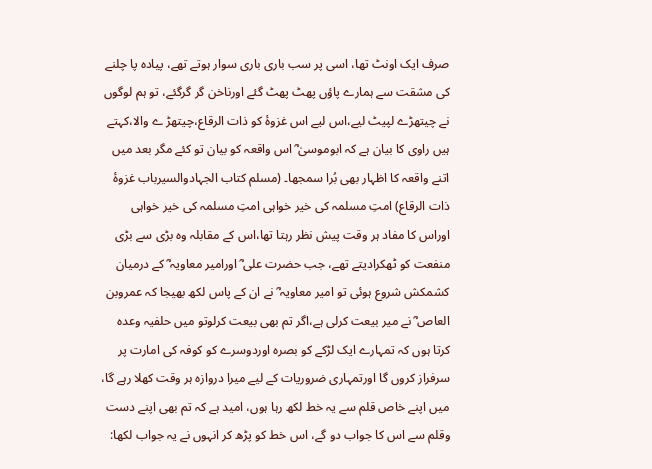صرف ایک اونٹ تھا، اسی پر سب باری باری سوار ہوتے تھے، پیادہ پا چلنے کی مشقت سے ہمارے پاؤں پھٹ پھٹ گئے اورناخن گر گرگئے، تو ہم لوگوں نے چیتھڑے لپیٹ لیے،اس لیے اس غزوۂ کو ذات الرقاع،چیتھڑ ے والا،کہتے ہیں راوی کا بیان ہے کہ ابوموسیٰ ؓ اس واقعہ کو بیان تو کئے مگر بعد میں اتنے واقعہ کا اظہار بھی بُرا سمجھا۔ (مسلم کتاب الجہادوالسیرباب غزوۂ ذات الرقاع) امتِ مسلمہ کی خیر خواہی امتِ مسلمہ کی خیر خواہی اوراس کا مفاد ہر وقت پیش نظر رہتا تھا،اس کے مقابلہ وہ بڑی سے بڑی منفعت کو ٹھکرادیتے تھے، جب حضرت علی ؓ اورامیر معاویہ ؓ کے درمیان کشمکش شروع ہوئی تو امیر معاویہ ؓ نے ان کے پاس لکھ بھیجا کہ عمروبن العاص ؓ نے میر بیعت کرلی ہے،اگر تم بھی بیعت کرلوتو میں حلفیہ وعدہ کرتا ہوں کہ تمہارے ایک لڑکے کو بصرہ اوردوسرے کو کوفہ کی امارت پر سرفراز کروں گا اورتمہاری ضروریات کے لیے میرا دروازہ ہر وقت کھلا رہے گا، میں اپنے خاص قلم سے یہ خط لکھ رہا ہوں، امید ہے کہ تم بھی اپنے دست وقلم سے اس کا جواب دو گے، اس خط کو پڑھ کر انہوں نے یہ جواب لکھا: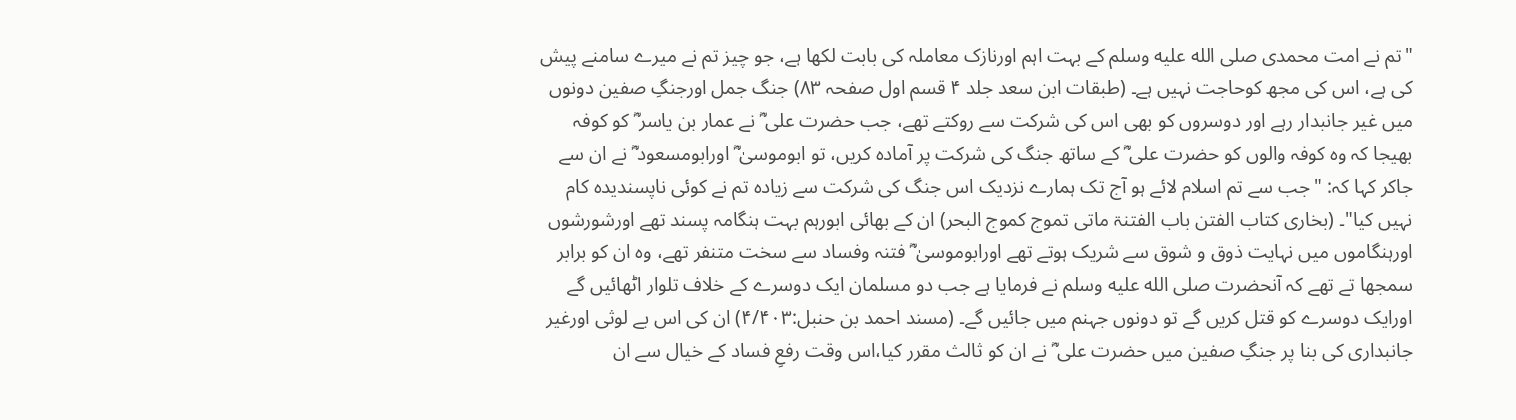"تم نے امت محمدی صلى الله عليه وسلم کے بہت اہم اورنازک معاملہ کی بابت لکھا ہے، جو چیز تم نے میرے سامنے پیش کی ہے، اس کی مجھ کوحاجت نہیں ہے۔ (طبقات ابن سعد جلد ۴ قسم اول صفحہ ۸۳) جنگ جمل اورجنگِ صفین دونوں میں غیر جانبدار رہے اور دوسروں کو بھی اس کی شرکت سے روکتے تھے، جب حضرت علی ؓ نے عمار بن یاسر ؓ کو کوفہ بھیجا کہ وہ کوفہ والوں کو حضرت علی ؓ کے ساتھ جنگ کی شرکت پر آمادہ کریں، تو ابوموسیٰ ؓ اورابومسعود ؓ نے ان سے جاکر کہا کہ: "جب سے تم اسلام لائے ہو آج تک ہمارے نزدیک اس جنگ کی شرکت سے زیادہ تم نے کوئی ناپسندیدہ کام نہیں کیا"۔ (بخاری کتاب الفتن باب الفتنۃ ماتی تموج کموج البحر) ان کے بھائی ابورہم بہت ہنگامہ پسند تھے اورشورشوں اورہنگاموں میں نہایت ذوق و شوق سے شریک ہوتے تھے اورابوموسیٰ ؓ فتنہ وفساد سے سخت متنفر تھے، وہ ان کو برابر سمجھا تے تھے کہ آنحضرت صلى الله عليه وسلم نے فرمایا ہے جب دو مسلمان ایک دوسرے کے خلاف تلوار اٹھائیں گے اورایک دوسرے کو قتل کریں گے تو دونوں جہنم میں جائیں گے۔ (مسند احمد بن حنبل:۴/۴۰۳) ان کی اس بے لوثی اورغیر جانبداری کی بنا پر جنگِ صفین میں حضرت علی ؓ نے ان کو ثالث مقرر کیا،اس وقت رفعِ فساد کے خیال سے ان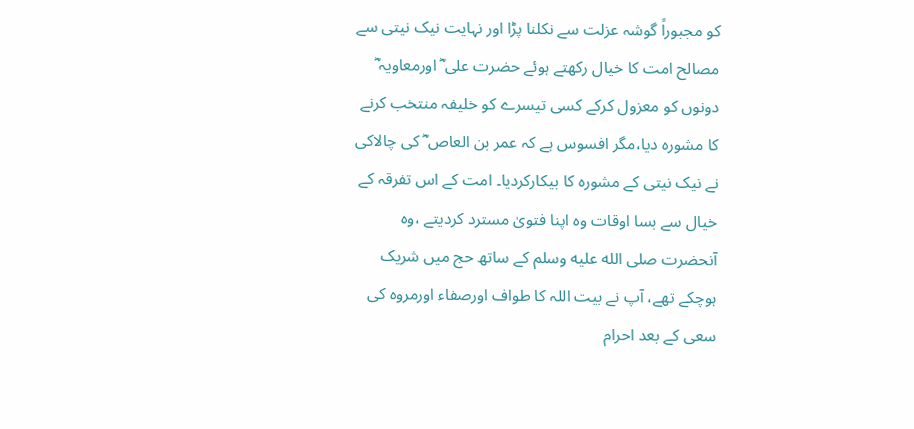کو مجبوراً گوشہ عزلت سے نکلنا پڑا اور نہایت نیک نیتی سے مصالح امت کا خیال رکھتے ہوئے حضرت علی ؓ اورمعاویہ ؓ دونوں کو معزول کرکے کسی تیسرے کو خلیفہ منتخب کرنے کا مشورہ دیا،مگر افسوس ہے کہ عمر بن العاص ؓ کی چالاکی نے نیک نیتی کے مشورہ کا بیکارکردیا۔ امت کے اس تفرقہ کے خیال سے بسا اوقات وہ اپنا فتویٰ مسترد کردیتے ،وہ آنحضرت صلى الله عليه وسلم کے ساتھ حج میں شریک ہوچکے تھے، آپ نے بیت اللہ کا طواف اورصفاء اورمروہ کی سعی کے بعد احرام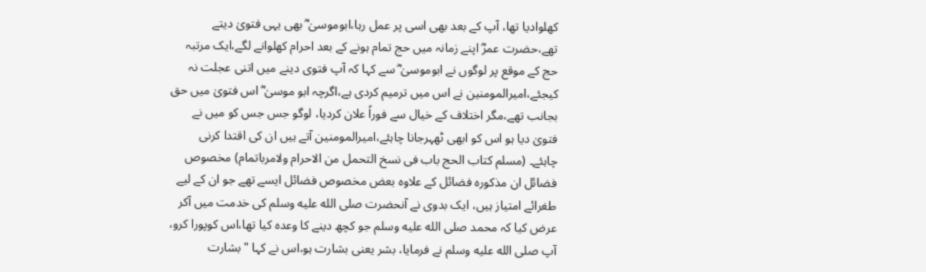کھلوادیا تھا، آپ کے بعد بھی اسی پر عمل رہا،ابوموسیٰ ؓ بھی یہی فتویٰ دیتے تھے،حضرت عمرؓ اپنے زمانہ میں حج تمام ہونے کے بعد احرام کھلوانے لگے،ایک مرتبہ حج کے موقع پر لوگوں نے ابوموسیٰ ؓ سے کہا کہ آپ فتوی دینے میں اتنی عجلت نہ کیجئے،امیرالمومنین نے اس میں ترمیم کردی ہے،اگرچہ ابو موسیٰ ؓ اس فتویٰ میں حق بجانب تھے،مگر اختلاف کے خیال سے فوراً علان کردیا، لوگو جس جس کو میں نے فتویٰ دیا ہو اس کو ابھی ٹھہرجانا چاہئے،امیرالمومنین آتے ہیں ان کی اقتدا کرنی چاہئے۔ (مسلم کتاب الحج باب فی نسخ التحمل من الاحرام ولامرباتمام) مخصوص فضائل ان مذکورہ فضائل کے علاوہ بعض مخصوص فضائل ایسے تھے جو ان کے لیے طغرائے امتیاز ہیں، ایک بدوی نے آنحضرت صلى الله عليه وسلم کی خدمت میں آکر عرض کیا کہ محمد صلى الله عليه وسلم جو کچھ دینے کا وعدہ کیا تھا،اس کوپورا کرو، آپ صلى الله عليه وسلم نے فرمایا، بشر یعنی بشارت ہو،اس نے کہا "بشارت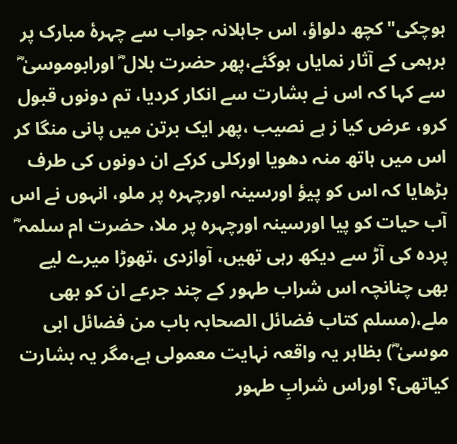ہوچکی"کچھ دلواؤ، اس جاہلانہ جواب سے چہرۂ مبارک پر برہمی کے آثار نمایاں ہوگئے،پھر حضرت بلال ؓ اورابوموسیٰ ؓ سے کہا کہ اس نے بشارت سے انکار کردیا، تم دونوں قبول کرو، عرض کیا ز ہے نصیب ،پھر ایک برتن میں پانی منگا کر اس میں ہاتھ منہ دھویا اورکلی کرکے ان دونوں کی طرف بڑھایا کہ اس کو پیؤ اورسینہ اورچہرہ پر ملو، انہوں نے اس آب حیات کو پیا اورسینہ اورچہرہ پر ملا، حضرت ام سلمہ ؓ پردہ کی آڑ سے دیکھ رہی تھیں، آوازدی ،تھوڑا میرے لیے بھی چنانچہ اس شراب طہور کے چند جرعے ان کو بھی ملے،(مسلم کتاب فضائل الصحابہ باب من فضائل ابی موسیٰ ؓ) بظاہر یہ واقعہ نہایت معمولی ہے،مگر یہ بشارت کیاتھی؟ اوراس شرابِ طہور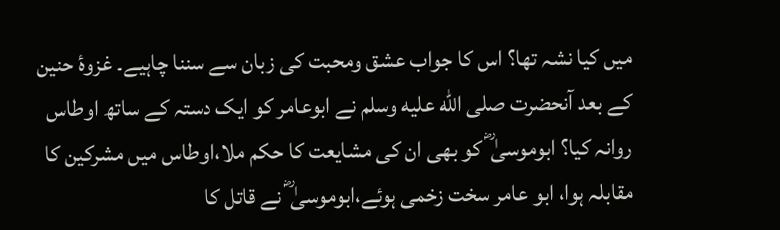میں کیا نشہ تھا؟ اس کا جواب عشق ومحبت کی زبان سے سننا چاہیے۔ غزوۂ حنین کے بعد آنحضرت صلى الله عليه وسلم نے ابوعامر کو ایک دستہ کے ساتھ اوطاس روانہ کیا؟ ابوموسیٰ ؓ کو بھی ان کی مشایعت کا حکم ملا،اوطاس میں مشرکین کا مقابلہ ہوا، ابو عامر سخت زخمی ہوئے،ابوموسیٰ ؓ نے قاتل کا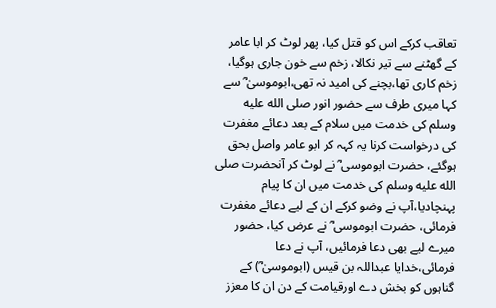تعاقب کرکے اس کو قتل کیا، پھر لوٹ کر ابا عامر کے گھٹنے سے تیر نکالا، زخم سے خون جاری ہوگیا، زخم کاری تھا،بچنے کی امید نہ تھی،ابوموسیٰ ؓ سے کہا میری طرف سے حضور انور صلى الله عليه وسلم کی خدمت میں سلام کے بعد دعائے مغفرت کی درخواست کرنا یہ کہہ کر ابو عامر واصل بحق ہوگئے، حضرت ابوموسی ؓ نے لوٹ کر آنحضرت صلى الله عليه وسلم کی خدمت میں ان کا پیام پہنچادیا،آپ نے وضو کرکے ان کے لیے دعائے مغفرت فرمائی، حضرت ابوموسی ؓ نے عرض کیا، حضور میرے لیے بھی دعا فرمائیں، آپ نے دعا فرمائی،خدایا عبداللہ بن قیس (ابوموسیٰ ؓ) کے گناہوں کو بخش دے اورقیامت کے دن ان کا معزز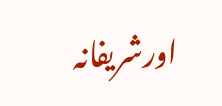اورشریفانہ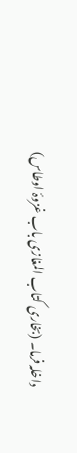داخلہ فرما۔ (بخاری کتاب المغازی باب غزوۂ اوطاس)